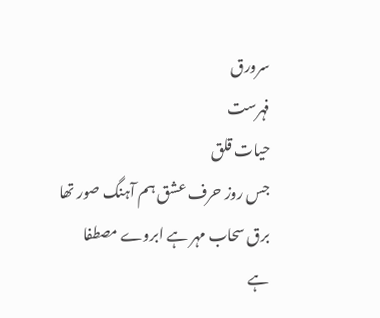سرورق
فہرست
حیات قلق
جس روز حرف عشق ہم آہنگ صور تھا
برق سحاب مہر ہے ابروے مصطفا
ہے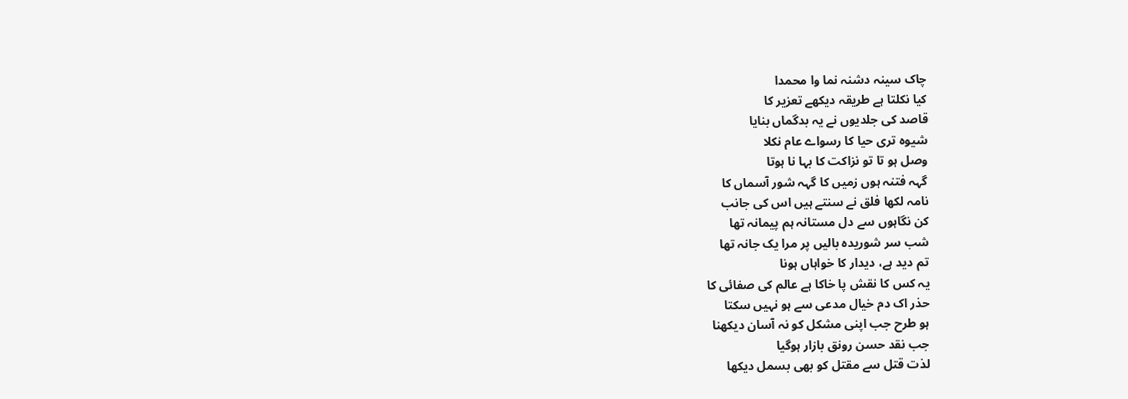چاک سینہ دشنہ نما وا محمدا
کیا نکلتا ہے طریقہ دیکھے تعزیر کا
قاصد کی جلدیوں نے یہ بدگماں بنایا
شیوہ تری حیا کا رسواے عام نکلا
وصل ہو تا تو نزاکت کا بہا نا ہوتا
گہہ فتنہ ہوں زمیں کا گہہ شور آسماں کا
نامہ لکھا فلق نے سنتے ہیں اس کی جانب
کن نگاہوں سے دل مستانہ ہم پیمانہ تھا
شب سر شوریدہ بالیں پر مرا یک جانہ تھا
تم دید ہے، دیدار کا خواہاں ہونا
یہ کس کا نقش پا خاکا ہے عالم کی صفائی کا
حذر اک دم خیال مدعی سے ہو نہیں سکتا
ہو طرح جب اپنی مشکل کو نہ آسان دیکھنا
جب نقد حسن رونق بازار ہوگیا
لذت قتل سے مقتل کو بھی بسمل دیکھا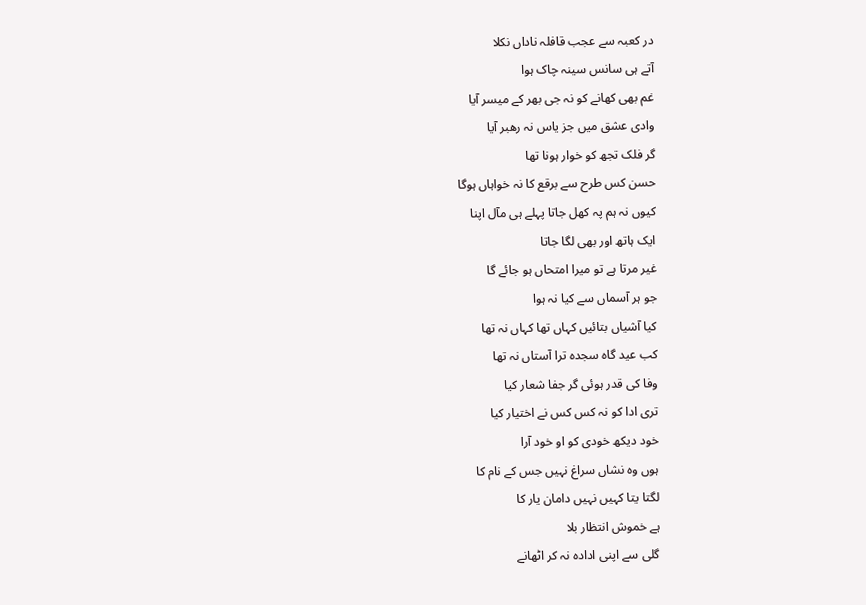در کعبہ سے عجب قافلہ ناداں نکلا
آتے ہی سانس سینہ چاک ہوا
غم بھی کھانے کو نہ جی بھر کے میسر آیا
وادی عشق میں جز یاس نہ رھبر آیا
گر فلک تجھ کو خوار ہونا تھا
حسن کس طرح سے برقع کا نہ خواہاں ہوگا
کیوں نہ ہم پہ کھل جاتا پہلے ہی مآل اپنا
ایک ہاتھ اور بھی لگا جاتا
غیر مرتا ہے تو میرا امتحاں ہو جائے گا
جو ہر آسماں سے کیا نہ ہوا
کیا آشیاں بتائیں کہاں تھا کہاں نہ تھا
کب عید گاہ سجدہ ترا آستاں نہ تھا
وفا کی قدر ہوئی گر جفا شعار کیا
تری ادا کو نہ کس کس نے اختیار کیا
خود دیکھ خودی کو او خود آرا
ہوں وہ نشاں سراغ نہیں جس کے نام کا
لگتا یتا کہیں نہیں دامان یار کا
ہے خموش انتظار بلا
گلی سے اپنی ادادہ نہ کر اٹھانے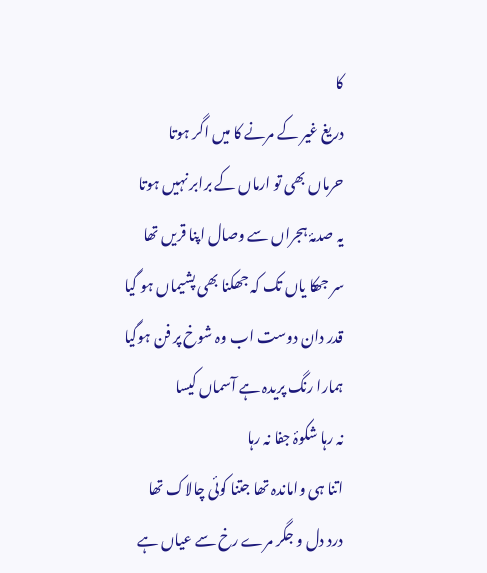کا
دریغ غیر کے مرنے کا میں اگر ہوتا
حرماں بھی تو ارماں کے برابر نہیں ہوتا
یہ صدمۂ ہجراں سے وصال اپنا قریں تھا
سر جھکا یاں تک کہ جھکنا بھی پشیماں ہو گیا
قدر دان دوست اب وہ شوخ پر فن ہوگیا
ہمارا رنگ پریدہ ہے آسماں کیسا
نہ رہا شکوۂ جفا نہ رہا
اتنا ہی واماندہ تھا جتنا کوئی چالاک تھا
درد دل و جگر مرے رخ سے عیاں ہے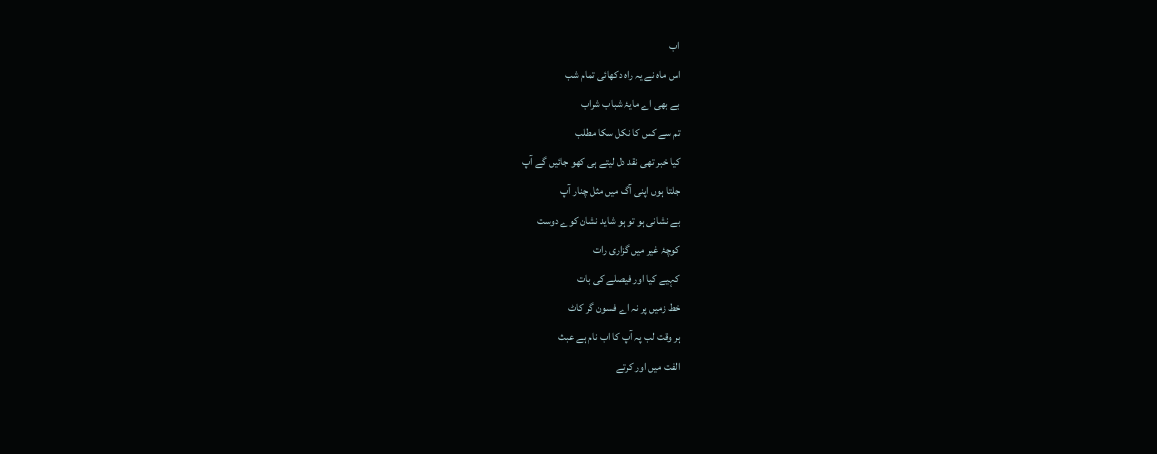اب
اس ماہ نے یہ راہ دکھائی تمام شب
بے بھی اے مایۂ شباب شراب
تم سے کس کا نکل سکا مطلب
کیا خبر تھی نقد دل لیتے ہی کھو جائیں گے آپ
جلتا ہوں اپنی آگ میں مثل چنار آپ
بے نشانی ہو تو ہو شاید نشان کوے دوست
کوچۂ غیر میں گزاری رات
کہیے کیا اور فیصلے کی بات
خط زمیں پر نہ اے فسون گر کاٹ
ہر وقت لب پہ آپ کا اب نام ہے عبث
الفت میں اور کرتے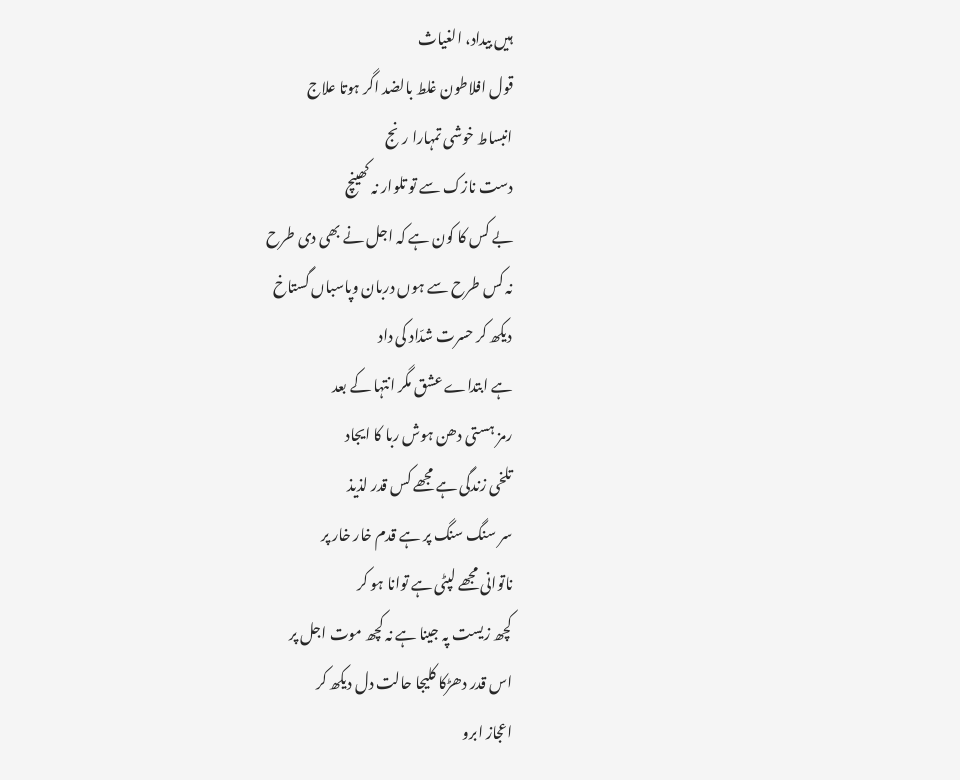ہیں بیداد، الغیاث
قول افلاطون غلط بالضد اگر ہوتا علاج
انبساط خوشی تمہارا رنج
دست نازک سے تو تلوار نہ کھینچ
بے کس کا کون ہے کہ اجل نے بھی دی طرح
نہ کس طرح سے ہوں دربان وپاسباں گستاخ
دیکھ کر حسرت شدّاد کی داد
ہے ابتداے عشق مگر انتہا کے بعد
رمز ہستی دھن ہوش ربا کا ایجاد
تلخی زندگی ہے مجھے کس قدر لذیذ
سر سنگ سنگ پر ہے قدم خار خار پر
ناتوانی مجھے لپٹی ہے توانا ہو کر
کچھ زیست پہ جینا ہے نہ کچھ موت اجل پر
اس قدر دھڑکا کلیجا حالت دل دیکھ کر
اعجاز ابرو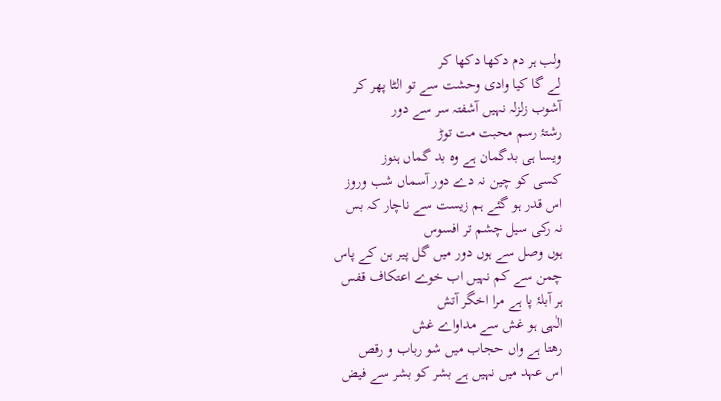ولب ہر دم دکھا دکھا کر
لے گا کیا وادی وحشت سے تو الٹا پھر کر
آشوب زلزلہ نہیں آشفتہ سر سے دور
رشتۂ رسم محبت مت توڑ
ویسا ہی بدگمان ہے وہ بد گماں ہنوز
کسی کو چین نہ دے دور آسماں شب وروز
اس قدر ہو گئے ہم زیست سے ناچار کہ بس
نہ رکی سیل چشم تر افسوس
ہوں وصل سے ہوں دور میں گل پیر ہن کے پاس
چمن سے کم نہیں اب خوے اعتکاف قفس
ہر آبلۂ پا ہے مرا اخگر آتش
الٰہی ہو غش سے مداواے غش
رھتا ہے واں حجاب میں شو رباب و رقص
اس عہد میں نہیں ہے بشر کو بشر سے فیض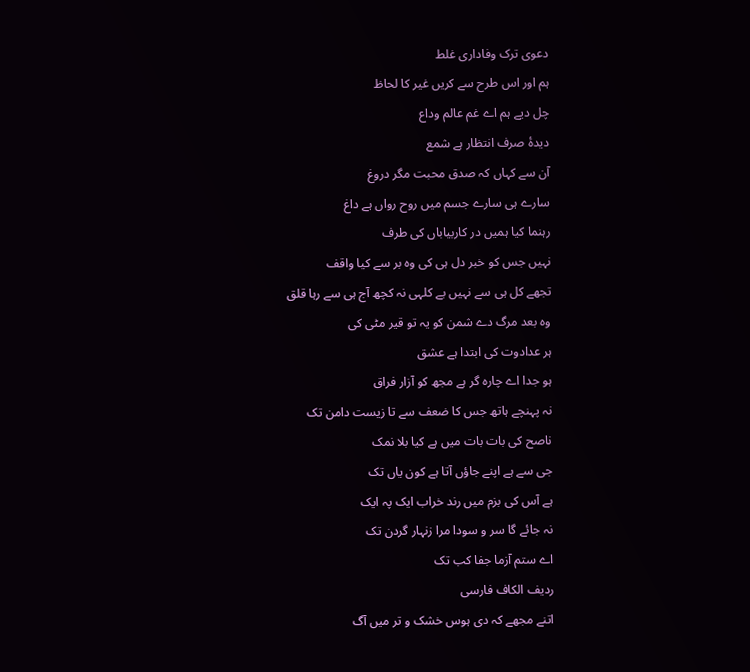دعوی ترک وفاداری غلط
ہم اور اس طرح سے کریں غیر کا لحاظ
چل دیے ہم اے غم عالم وداع
دیدۂ صرف انتظار ہے شمع
آن سے کہاں کہ صدق محبت مگر دروغ
سارے ہی سارے جسم میں روح رواں ہے داغ
رہنما کیا ہمیں در کاربیاباں کی طرف
نہیں جس کو خبر دل ہی کی وہ بر سے کیا واقف
تجھے کل ہی سے نہیں بے کلہی نہ کچھ آج ہی سے رہا قلق
وہ بعد مرگ دے شمن کو یہ تو قیر مٹی کی
ہر عدادوت کی ابتدا ہے عشق
ہو جدا اے چارہ گر ہے مجھ کو آزار فراق
نہ پہنچے ہاتھ جس کا ضعف سے تا زیست دامن تک
ناصح کی بات بات میں ہے کیا بلا نمک
جی سے ہے اپنے جاؤں آتا ہے کون یاں تک
ہے آس کی بزم میں رند خراب ایک پہ ایک
نہ جائے گا سر و سودا مرا زنہار گردن تک
اے ستم آزما جفا کب تک
ردیف الکاف فارسی
اتنے مجھے کہ دی ہوس خشک و تر میں آگ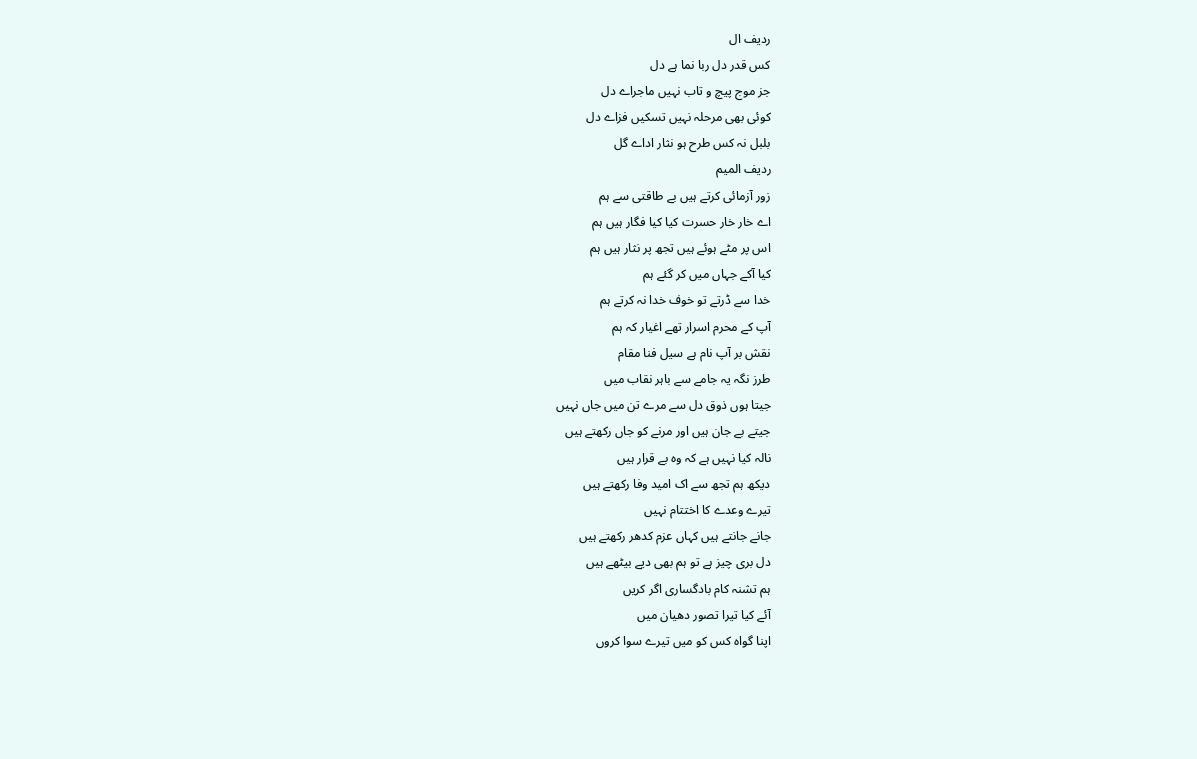ردیف ال
کس قدر دل ربا نما ہے دل
جز موج پیچ و تاب نہیں ماجراے دل
کوئی بھی مرحلہ نہیں تسکیں فزاے دل
بلبل نہ کس طرح ہو نثار اداے گل
ردیف المیم
زور آزمائی کرتے ہیں بے طاقتی سے ہم
اے خار خار حسرت کیا کیا فگار ہیں ہم
اس پر مٹے ہوئے ہیں تجھ پر نثار ہیں ہم
کیا آکے جہاں میں کر گئے ہم
خدا سے ڈرتے تو خوف خدا نہ کرتے ہم
آپ کے محرم اسرار تھے اغیار کہ ہم
نقش بر آپ نام ہے سیل فنا مقام
طرز نگہ یہ جامے سے باہر نقاب میں
جیتا ہوں ذوق دل سے مرے تن میں جاں نہیں
جیتے بے جان ہیں اور مرنے کو جاں رکھتے ہیں
نالہ کیا نہیں ہے کہ وہ بے قرار ہیں
دیکھ ہم تجھ سے اک امید وفا رکھتے ہیں
تیرے وعدے کا اختتام نہیں
جانے جانتے ہیں کہاں عزم کدھر رکھتے ہیں
دل بری چیز ہے تو ہم بھی دیے بیٹھے ہیں
ہم تشنہ کام بادگساری اگر کریں
آئے کیا تیرا تصور دھیان میں
اپنا گواہ کس کو میں تیرے سوا کروں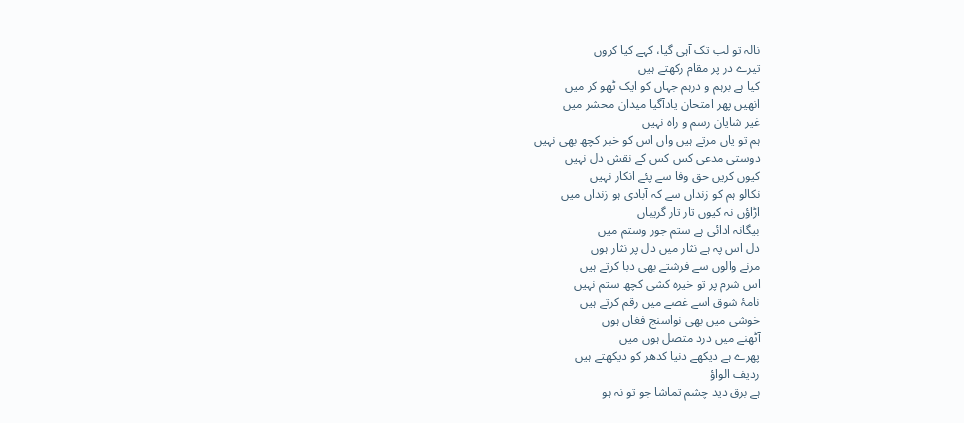نالہ تو لب تک آہی گیا، کہے کیا کروں
تیرے در پر مقام رکھتے ہیں
کیا ہے برہم و درہم جہاں کو ایک ٹھو کر میں
انھیں پھر امتحان یادآگیا میدان محشر میں
غیر شایان رسم و راہ نہیں
ہم تو یاں مرتے ہیں واں اس کو خبر کچھ بھی نہیں
دوستی مدعی کس کس کے نقش دل نہیں
کیوں کریں حق وفا سے پئے انکار نہیں
نکالو ہم کو زنداں سے کہ آبادی ہو زنداں میں
اڑاؤں نہ کیوں تار تار گریباں
بیگانہ ادائی ہے ستم جور وستم میں
دل اس پہ ہے نثار میں دل پر نثار ہوں
مرنے والوں سے فرشتے بھی دبا کرتے ہیں
اس شرم پر تو خیرہ کشی کچھ ستم نہیں
نامۂ شوق اسے غصے میں رقم کرتے ہیں
خوشی میں بھی نواسنج فغاں ہوں
آٹھنے میں درد متصل ہوں میں
پھرے ہے دیکھے دنیا کدھر کو دیکھتے ہیں
ردیف الواؤ
ہے برق دید چشم تماشا جو تو نہ ہو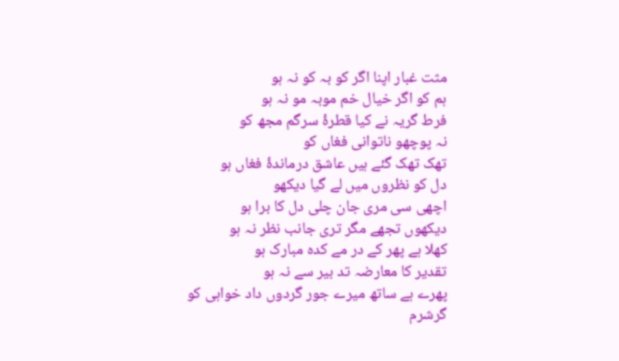مثت غبار اپنا اگر کو بہ کو نہ ہو
ہم کو اگر خیال خم موبہ مو نہ ہو
فرط گریہ نے کیا قطرۂ سرگم مجھ کو
نہ پوچھو ناتوانی فغاں کو
تھک تھک گئے ہیں عاشق درماندۂ فغاں ہو
دل کو نظروں میں لے گیا دیکھو
اچھی سی مری جان چلی دل کا برا ہو
دیکھوں تجھے مگر تری جانب نظر نہ ہو
کھلا ہے پھر کے در مے کدہ مبارک ہو
تقدیر کا معارضہ تد بیر سے نہ ہو
پھرے ہے ساتھ میرے جور گردوں داد خواہی کو
گرشرم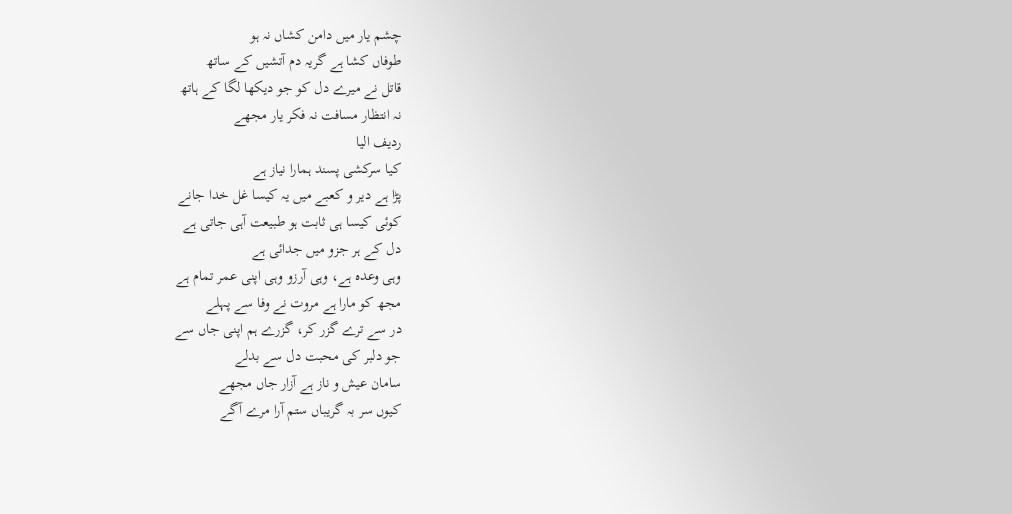چشم یار میں دامن کشاں نہ ہو
طوفاں کشا ہے گریہ دم آتشیں کے ساتھ
قاتل نے میرے دل کو جو دیکھا لگا کے ہاتھ
نہ انتظار مسافت نہ فکر یار مجھے
ردیف الیا
کیا سرکشی پسند ہمارا نیاز ہے
پڑا ہے دیر و کعبے میں یہ کیسا غل خدا جانے
کوئی کیسا ہی ثابت ہو طبیعت آہی جاتی ہے
دل کے ہر جزو میں جدائی ہے
وہی وعدہ ہے، وہی آرزو وہی اپنی عمر تمام ہے
مجھ کو مارا ہے مروت نے وفا سے پہلے
در سے ترے گزر کر، گزرے ہم اپنی جاں سے
جو دلبر کی محبت دل سے بدلے
سامان عیش و ناز ہے آزار جاں مجھے
کیوں سر بہ گریباں ستم آرا مرے آگے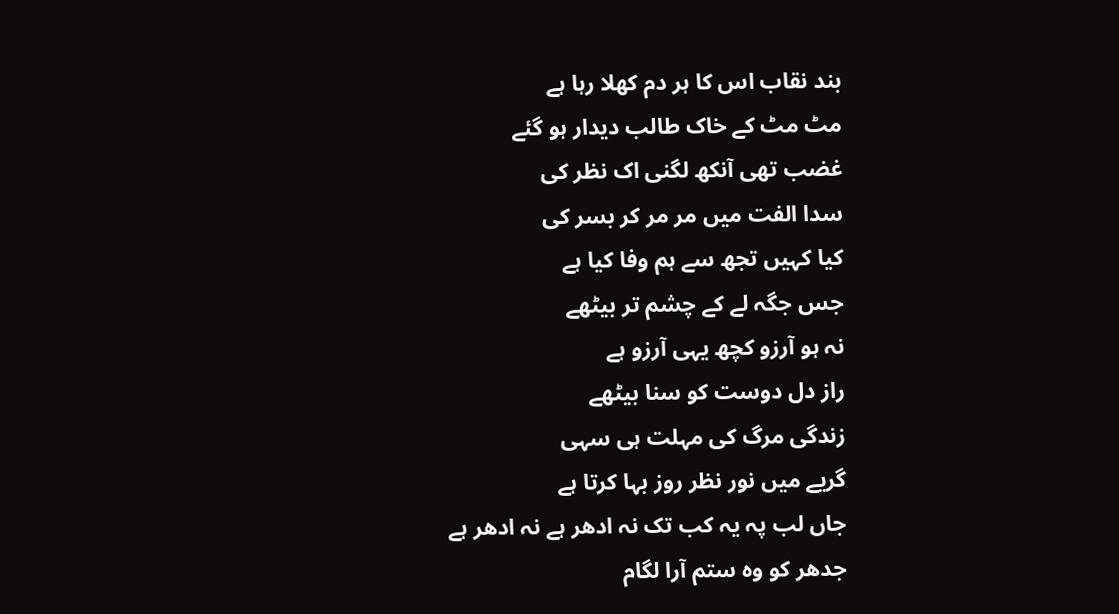بند نقاب اس کا ہر دم کھلا رہا ہے
مٹ مٹ کے خاک طالب دیدار ہو گئے
غضب تھی آنکھ لگنی اک نظر کی
سدا الفت میں مر مر کر بسر کی
کیا کہیں تجھ سے ہم وفا کیا ہے
جس جگہ لے کے چشم تر بیٹھے
نہ ہو آرزو کچھ یہی آرزو ہے
راز دل دوست کو سنا بیٹھے
زندگی مرگ کی مہلت ہی سہی
گریے میں نور نظر روز بہا کرتا ہے
جاں لب پہ یہ کب تک نہ ادھر ہے نہ ادھر ہے
جدھر کو وہ ستم آرا لگام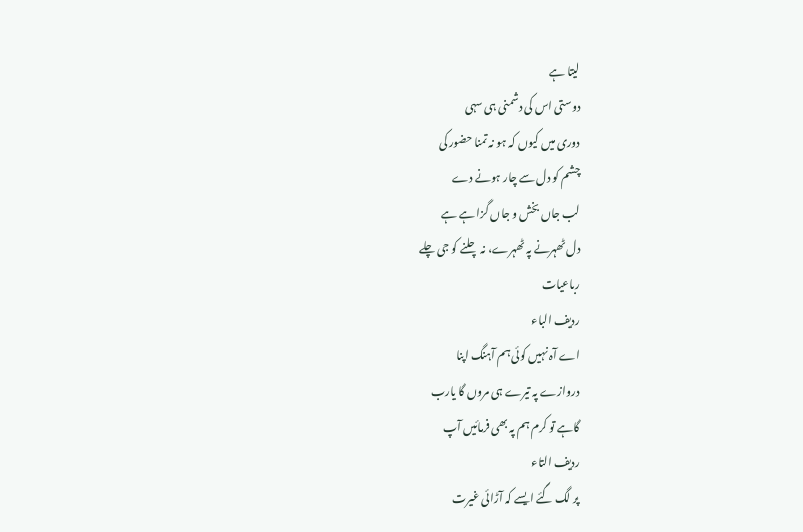لیتا ہے
دوستی اس کی دشمنی ہی سہی
دوری میں کیوں کہ ہو نہ تمنا حضور کی
چشم کو دل سے چار ہونے دے
لب جاں بخش و جاں گزا ہے ہے
دل ٹھہرنے پہ ٹھہرے، نہ چلنے کو جی چلے
رباعیات
ردیف الباء
اے آہ نہیں کوئی ہم آہنگ اپنا
دروازے پہ تیرے ہی مروں گا یارب
گاہے تو کرم ہم پہ بھی فرمائیں آپ
ردیف التاء
پر لگ گئے ایسے کہ آڑائی غیرت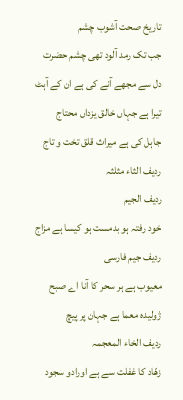تاریخ صحت آشوب چشم
جب تک رمد آلود تھی چشم حضرت
دل سے مجھے آنے کی ہے ان کے آہٹ
تیرا ہے جہاں خالق یزداں محتاج
جاہل کی ہے میراث قلق تخت و تاج
ردیف الثاء مثلثہ
ردیف الجیم
خود رفتہ ہو بدمست ہو کیسا ہے مزاج
ردیف جیم فارسی
معیوب ہے ہر سحر کا آنا اے صبح
ژولیدہ معما ہے جہان پر پیچ
ردیف الخاء المعجمہ
زھّاد کا غفلت سے ہے اورادو سجود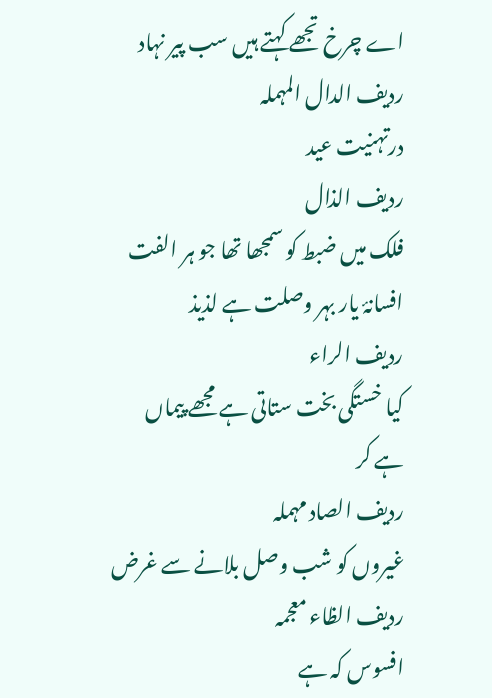اے چرخ تجھے کہتے ہیں سب پیر نہاد
ردیف الدال المہملہ
درتہنیت عید
ردیف الذال
فلک میں ضبط کو سمجھا تھا جو ہر الفت
افسانۂ یار بہر وصلت ہے لذیذ
ردیف الراء
کیا خستگی بخت ستاتی ہے مجھے پیماں ہے کر
ردیف الصاد مہملہ
غیروں کو شب وصل بلانے سے غرض
ردیف الظاء معجمہ
افسوس کہ ہے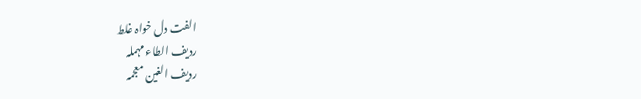الفت دل خواہ غلط
ردیف الطاء مہملہ
ردیف الغین معجمہ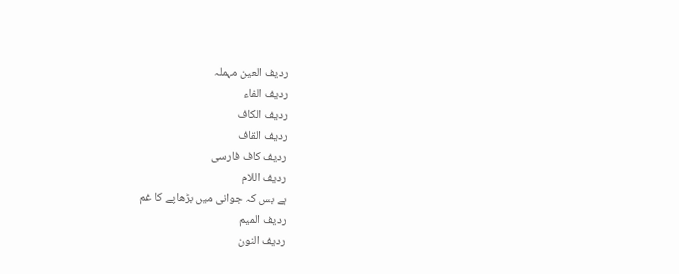ردیف العین مہملہ
ردیف الفاء
ردیف الکاف
ردیف القاف
ردیف کاف فارسی
ردیف اللام
ہے بس کہ جوانی میں بڑھاپے کا غم
ردیف المیم
ردیف النون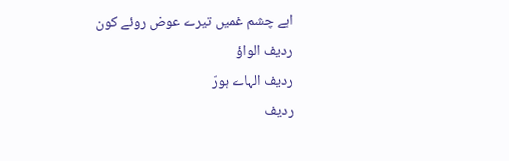اہے چشم غمیں تیرے عوض روئے کون
ردیف الواؤ
ردیف الہاے ہورّ
ردیف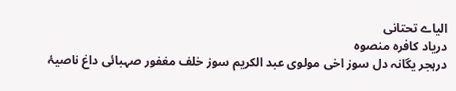الیاے تحتانی
دریاد کافرہ منصوہ
درہجر یگانہ دل سوز اخی مولوی عبد الکریم سوز خلف مغفور صہبائی داغ ناصیۂ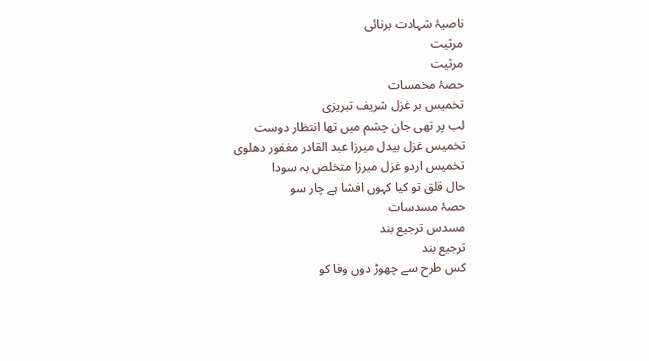ناصیۂ شہادت برنائی
مرثیت
مرثیت
حصۂ مخمسات
تخمیس بر غزل شریف تبریزی
لب پر تھی جان چشم میں تھا انتظار دوست
تخمیس غزل بیدل میرزا عبد القادر مغفور دھلوی
تخمیس اردو غزل میرزا متخلص بہ سودا
حال قلق تو کیا کہوں افشا ہے چار سو
حصۂ مسدسات
مسدس ترجیع بند
ترجیع بند
کس طرح سے چھوڑ دوں وفا کو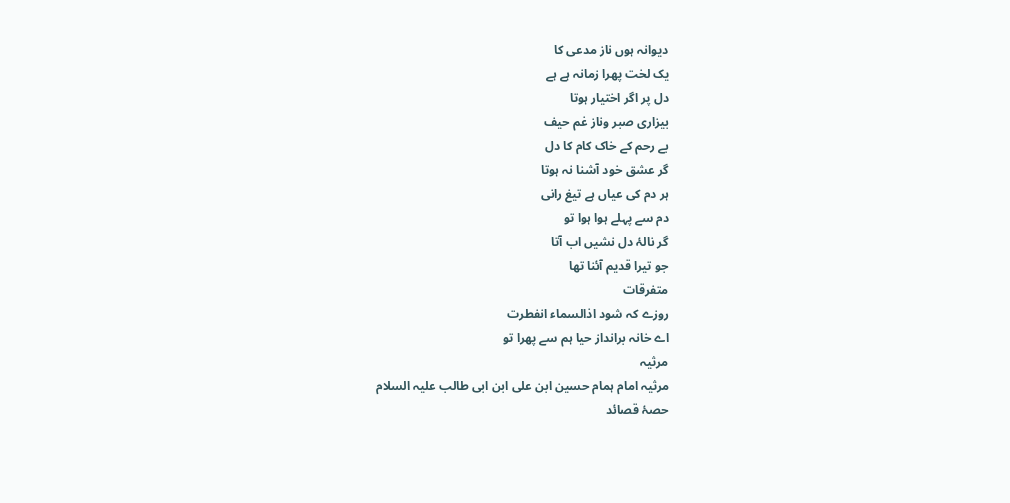دیوانہ ہوں ناز مدعی کا
یک لخت پھرا زمانہ ہے ہے
دل پر اگر اختیار ہوتا
بیزاری صبر وناز غم حیف
بے رحم کے خاک کام کا دل
گر عشق خود آشنا نہ ہوتا
ہر دم کی عیاں ہے تیغ رانی
دم سے پہلے ہوا ہوا تو
گر نالۂ دل نشیں اب آتا
جو تیرا قدیم آئنا تھا
متفرقات
روزے کہ شود اذالسماء انفطرت
اے خانہ برانداز حیا ہم سے پھرا تو
مرثیہ
مرثیہ امام ہمام حسین ابن علی ابن ابی طالب علیہ السلام
حصۂ قصائد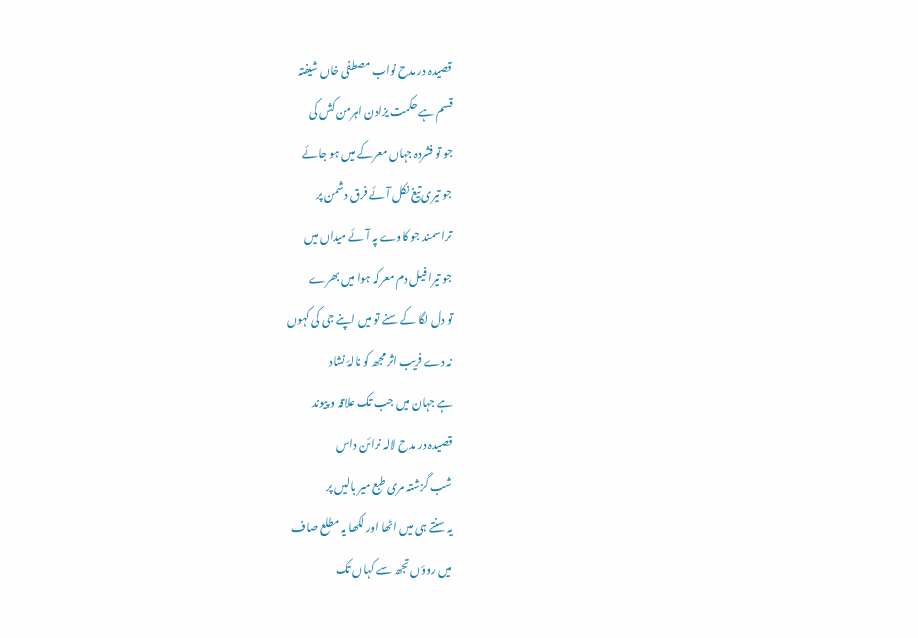قصیدہ در مدح نواب مصطفی خاں شیفتہ
قسم ہے حکمت یزادن اہرمن کش کی
جو تو فشردہ جہاں معرکے میں ہو جائے
جو تیری تیغ نکل آئے فرق دشمن پر
ترا سمند جو کاوے پہ آئے میداں میں
جو تیرا فیل دم معرکہ ہوا میں بھرے
تو دل لگا کے سنے تو میں اپنے جی کی کہوں
نہ دے فریب اثر مجھ کو نالۂ نشاد
ہے جہان میں جب تک علاقہ و پیوند
قصیدہ در مدح لالہ نرائن داس
شب گزشتہ مری طبع میر بالیں پر
یہ سنتے ہی میں اٹھا اور لکھا یہ مطلع صاف
میں روؤں تجھ سے کہاں تک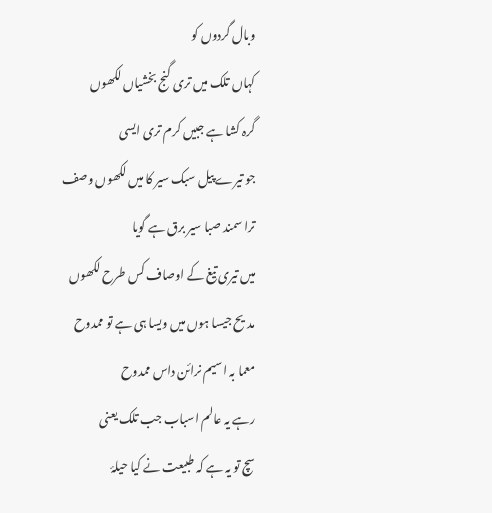وبال گردوں کو
کہاں تلک میں تری گنج بخشیاں لکھوں
گرہ کشا ہے جبیں کرم تری ایسی
جو تیرے پیل سبک سیر کا میں لکھوں وصف
ترا سمند صبا سیر برق ہے گویا
میں تیری تیغ کے اوصاف کس طرح لکھوں
مدیح جیسا ہوں میں ویسا ہی ہے تو ممدوح
معما بہ اسیم نرائن داس ممدوح
رہے یہ عالم اسباب جب تلک یعنی
سچ تو یہ ہے کہ طبیعت نے کیا حیلۂ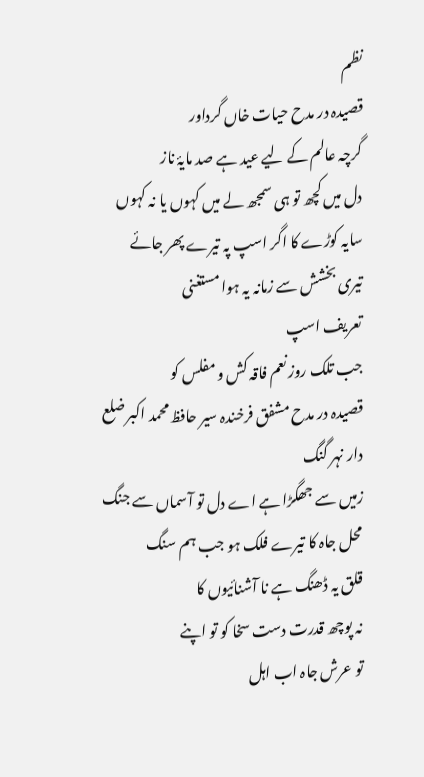نظم
قصیدہ در مدح حیات خاں گرداور
گرچہ عالم کے لیے عید ہے صد مایۂ ناز
دل میں کچھ تو ہی سمجھ لے میں کہوں یا نہ کہوں
سایہ کوڑے کا اگر اسپ پہ تیرے پھر جائے
تیری بخشش سے زمانہ یہ ہوا مستغنی
تعریف اسپ
جب تلک روز نعم فاقہ کش و مفلس کو
قصیدہ در مدح مشفق فرخندہ سیر حافظ محمد اکبر ضلع دار نہر گنگ
زمیں سے جھگڑا ہے اے دل تو آسماں سے جنگ
محل جاہ کا تیرے فلک ہو جب ہم سنگ
قلق یہ ڈھنگ ہے نا آشنائیوں کا
نہ پوچھ قدرت دست سخا کو تو اپنے
تو عرش جاہ اب اہل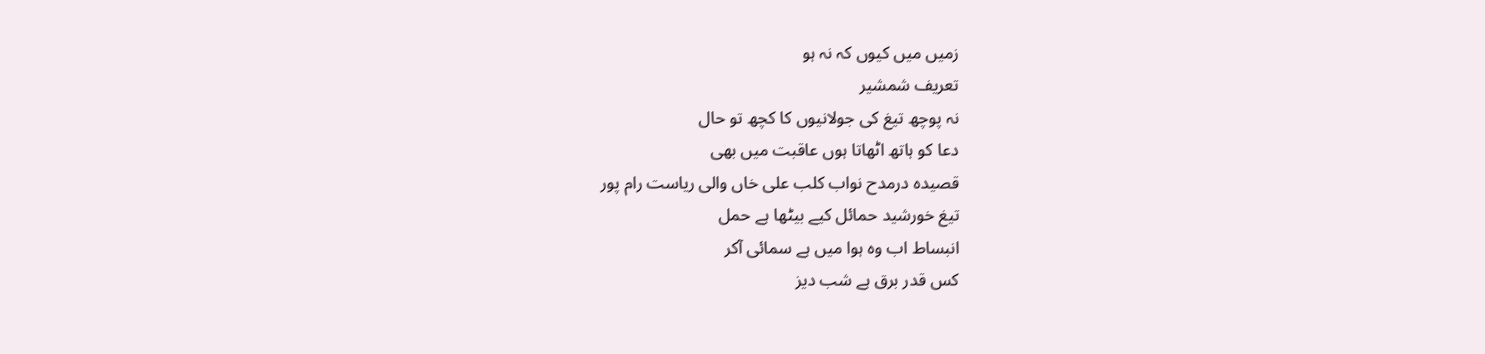زمیں میں کیوں کہ نہ ہو
تعریف شمشیر
نہ پوچھ تیغ کی جولانیوں کا کچھ تو حال
دعا کو ہاتھ اٹھاتا ہوں عاقبت میں بھی
قصیدہ درمدح نواب کلب علی خاں والی ریاست رام پور
تیغ خورشید حمائل کیے بیٹھا ہے حمل
انبساط اب وہ ہوا میں ہے سمائی آکر
کس قدر برق ہے شب دیز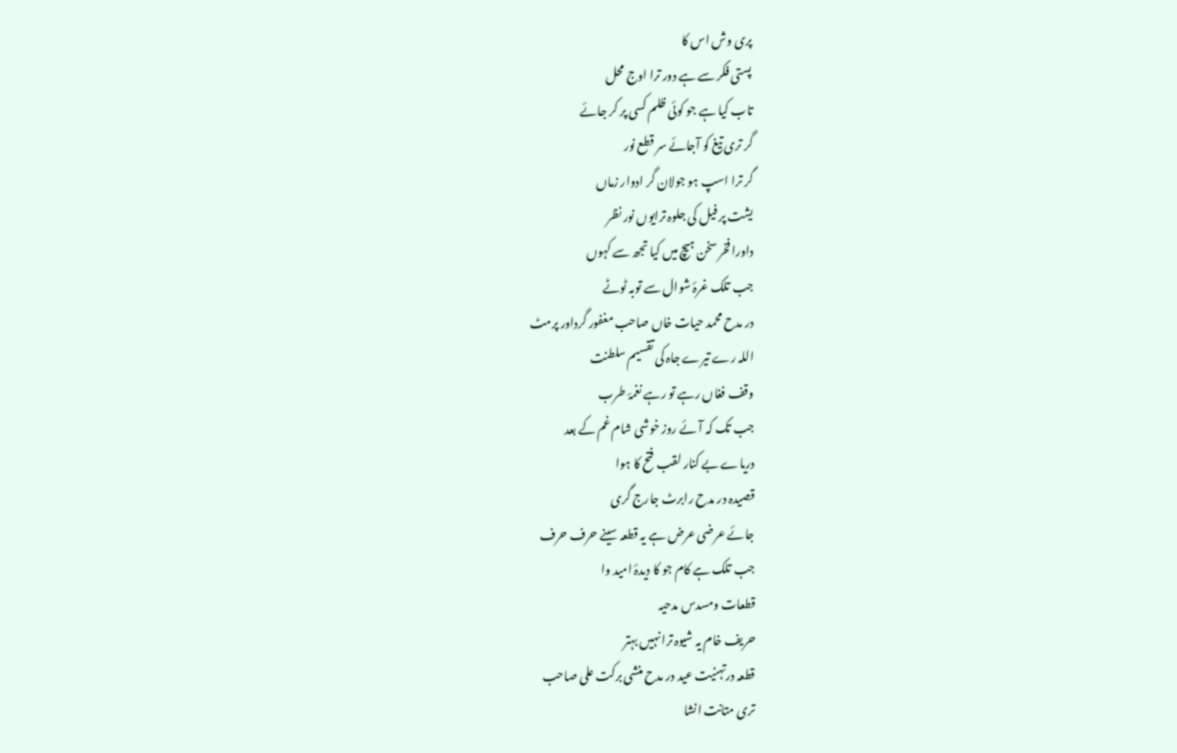پری وش اس کا
پستی فکر سے ہے دور ترا اوج محل
تاب کیا ہے جو کوئی ظلم کسی پر کر جائے
گر تری تیغ کو آجائے سر قطع نور
گر ترا اسپ ہو جولان گر ادوار زماں
یشت پر فیل کی جلوہ ترایوں نور نظر
داورا فخر سخن ہیچ میں کیا تجھ سے کہوں
جب تلک غرۂ شوال سے توبہ ٹوٹے
در مدح محمد حیات خاں صاحب مغفور گرداور پرمٹ
اللہ رے تیرے جاہ کی تقسیم سلطنت
وقف فغاں رہے تو رہے نغمۂ طرب
جب تک کہ آئے روز خوشی شام غم کے بعد
دریاے بے کنار لقب فتح کا ہوا
قصیدہ در مدح رابرٹ جارج گری
جائے عرضی عرض ہے یہ قطعہ سینے حرف حرف
جب تلک ہے کام جو کا دیدۂ امید وا
قطعات ومسدس مدحیہ
حریف خام یہ شیوہ ترا نہیں بہتر
قطعہ درتہنیت عید در مدح منشی برکت علی صاحب
تری متانت انشا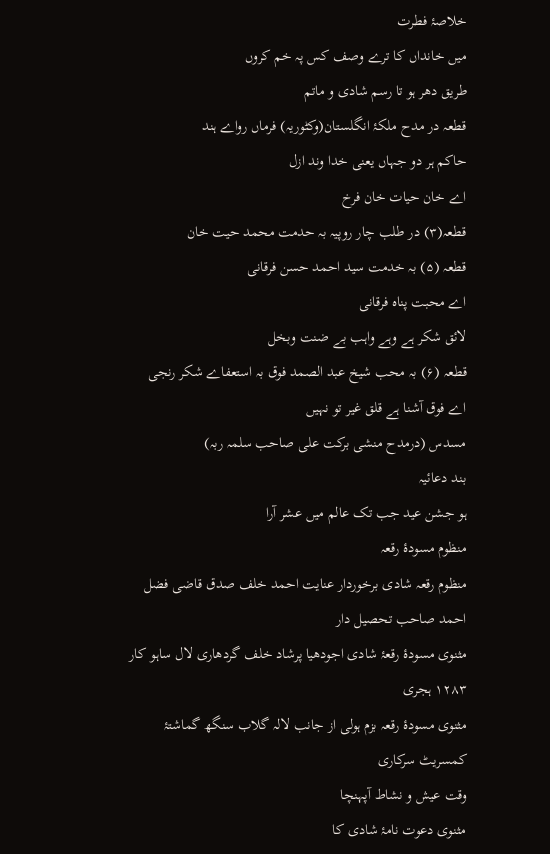خلاصۂ فطرت
میں خانداں کا ترے وصف کس پہ خم کروں
طریق دھر ہو تا رسم شادی و ماتم
قطعہ در مدح ملکۂ انگلستان(وکٹوریہ) فرماں رواے ہند
حاکم ہر دو جہاں یعنی خدا وند ازل
اے خان حیات خان فرخ
قطعہ(۳) در طلب چار روپیہ بہ حدمت محمد حیت خان
قطعہ (۵) بہ خدمت سید احمد حسن فرقانی
اے محبت پناہ فرقانی
لائق شکر ہے وہے واہب بے ضنت وبخل
قطعہ (۶) بہ محب شیخ عبد الصمد فوق بہ استعفاے شکر رنجی
اے فوق آشنا ہے قلق غیر تو نہیں
مسدس (درمدح منشی برکت علی صاحب سلمہ ربہ)
بند دعائیہ
ہو جشن عید جب تک عالم میں عشر آرا
منظوم مسودۂ رقعہ
منظوم رقعہ شادی برخوردار عنایت احمد خلف صدق قاضی فضل احمد صاحب تحصیل دار
مثنوی مسودۂ رقعۂ شادی اجودھیا پرشاد خلف گردھاری لال ساہو کار ۱۲۸۳ ہجری
مثنوی مسودۂ رقعہ بزم ہولی از جانب لالہ گلاب سنگھ گماشتۂ کمسریٹ سرکاری
وقت عیش و نشاط آپہنچا
مثنوی دعوت نامۂ شادی کا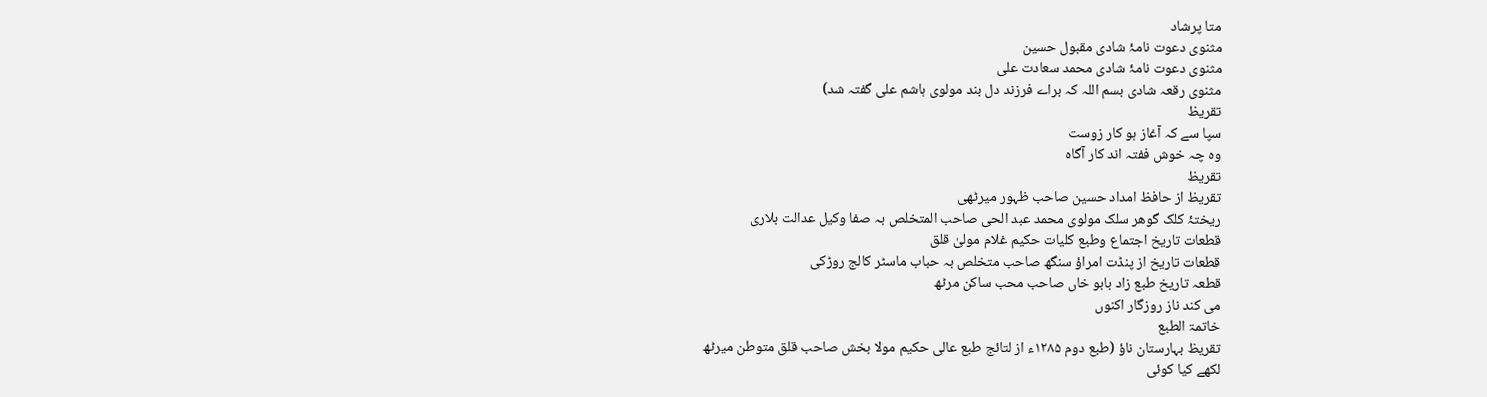متا پرشاد
مثنوی دعوت نامۂ شادی مقبول حسین
مثنوی دعوت نامۂ شادی محمد سعادت علی
مثنوی رقعہ شادی بسم اللہ کہ براے فرزند دل بند مولوی ہاشم علی گفتہ شد)
تقریظ
سپا سے کہ آغاز ہو کار زوست
وہ چہ خوش ففتہ اند کار آگاہ
تقریظ
تقریظ از حافظ امداد حسین صاحب ظہور میرٹھی
ریختۂ کلک گوھر سلک مولوی محمد عبد الحی صاحب المتخلص بہ صفا وکیل عدالت بلاری
قطعات تاریخ اجتماع وطبع کلیات حکیم غلام مولیٰ قلق
قطعات تاریخ از پنڈت امراؤ سنگھ صاحب متخلص بہ حباب ماسٹر کالج روڑکی
قطعہ تاریخ طبع زاد بابو خاں صاحب محب ساکن مرٹھ
می کند ناز روزگار اکنوں
خاتمۃ الطبع
تقریظ بہارستان ناؤ (طبع دوم ۱۲۸۵ء از لتائج طبع عالی حکیم مولا بخش صاحب قلق متوطن میرٹھ
لکھے کیا کوئی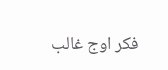فکر اوج غالب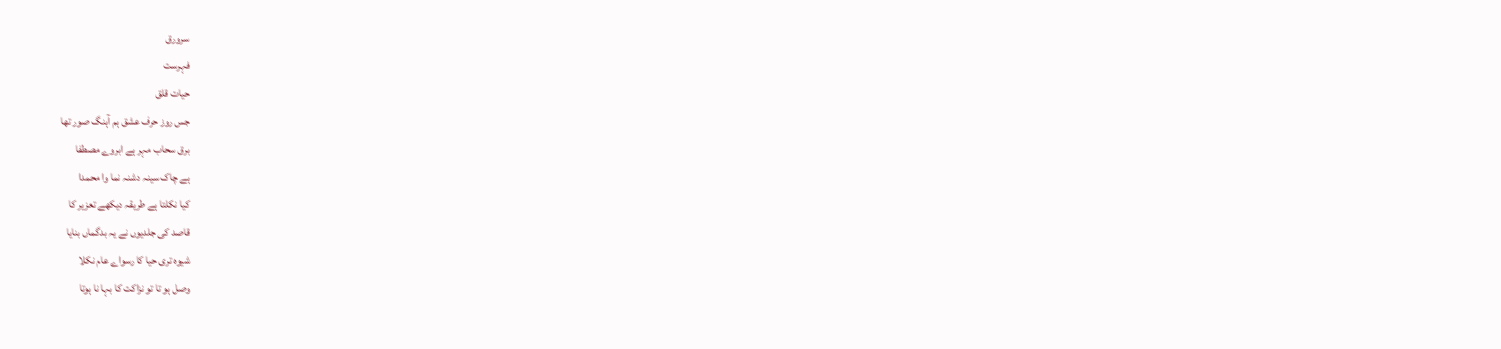سرورق
فہرست
حیات قلق
جس روز حرف عشق ہم آہنگ صور تھا
برق سحاب مہر ہے ابروے مصطفا
ہے چاک سینہ دشنہ نما وا محمدا
کیا نکلتا ہے طریقہ دیکھے تعزیر کا
قاصد کی جلدیوں نے یہ بدگماں بنایا
شیوہ تری حیا کا رسواے عام نکلا
وصل ہو تا تو نزاکت کا بہا نا ہوتا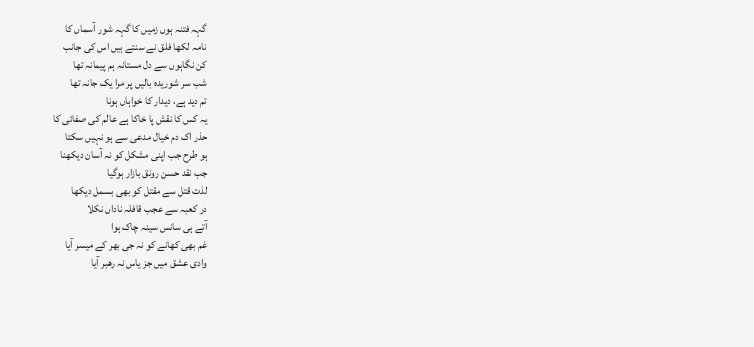گہہ فتنہ ہوں زمیں کا گہہ شور آسماں کا
نامہ لکھا فلق نے سنتے ہیں اس کی جانب
کن نگاہوں سے دل مستانہ ہم پیمانہ تھا
شب سر شوریدہ بالیں پر مرا یک جانہ تھا
تم دید ہے، دیدار کا خواہاں ہونا
یہ کس کا نقش پا خاکا ہے عالم کی صفائی کا
حذر اک دم خیال مدعی سے ہو نہیں سکتا
ہو طرح جب اپنی مشکل کو نہ آسان دیکھنا
جب نقد حسن رونق بازار ہوگیا
لذت قتل سے مقتل کو بھی بسمل دیکھا
در کعبہ سے عجب قافلہ ناداں نکلا
آتے ہی سانس سینہ چاک ہوا
غم بھی کھانے کو نہ جی بھر کے میسر آیا
وادی عشق میں جز یاس نہ رھبر آیا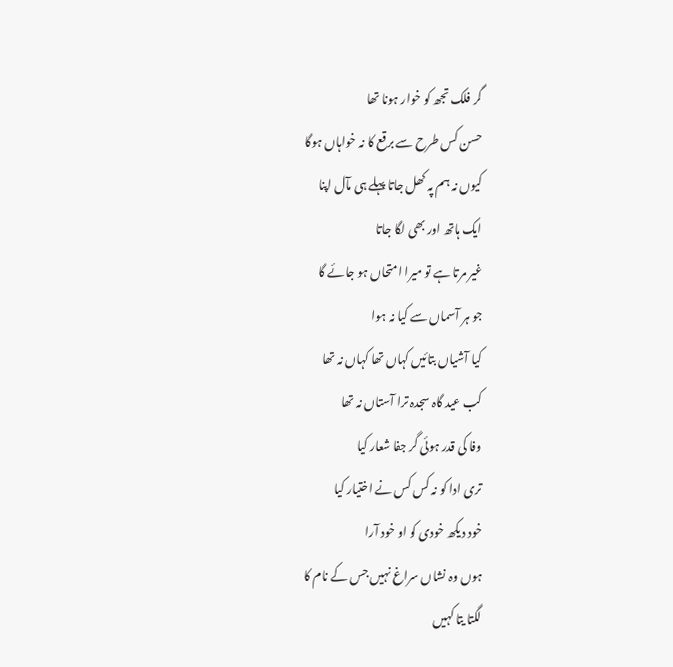گر فلک تجھ کو خوار ہونا تھا
حسن کس طرح سے برقع کا نہ خواہاں ہوگا
کیوں نہ ہم پہ کھل جاتا پہلے ہی مآل اپنا
ایک ہاتھ اور بھی لگا جاتا
غیر مرتا ہے تو میرا امتحاں ہو جائے گا
جو ہر آسماں سے کیا نہ ہوا
کیا آشیاں بتائیں کہاں تھا کہاں نہ تھا
کب عید گاہ سجدہ ترا آستاں نہ تھا
وفا کی قدر ہوئی گر جفا شعار کیا
تری ادا کو نہ کس کس نے اختیار کیا
خود دیکھ خودی کو او خود آرا
ہوں وہ نشاں سراغ نہیں جس کے نام کا
لگتا یتا کہیں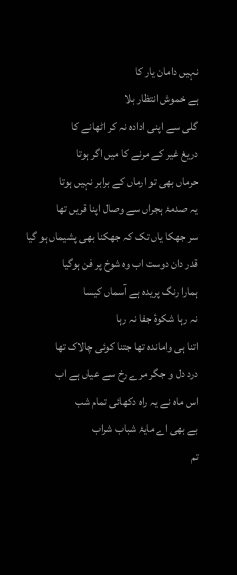نہیں دامان یار کا
ہے خموش انتظار بلا
گلی سے اپنی ادادہ نہ کر اٹھانے کا
دریغ غیر کے مرنے کا میں اگر ہوتا
حرماں بھی تو ارماں کے برابر نہیں ہوتا
یہ صدمۂ ہجراں سے وصال اپنا قریں تھا
سر جھکا یاں تک کہ جھکنا بھی پشیماں ہو گیا
قدر دان دوست اب وہ شوخ پر فن ہوگیا
ہمارا رنگ پریدہ ہے آسماں کیسا
نہ رہا شکوۂ جفا نہ رہا
اتنا ہی واماندہ تھا جتنا کوئی چالاک تھا
درد دل و جگر مرے رخ سے عیاں ہے اب
اس ماہ نے یہ راہ دکھائی تمام شب
بے بھی اے مایۂ شباب شراب
تم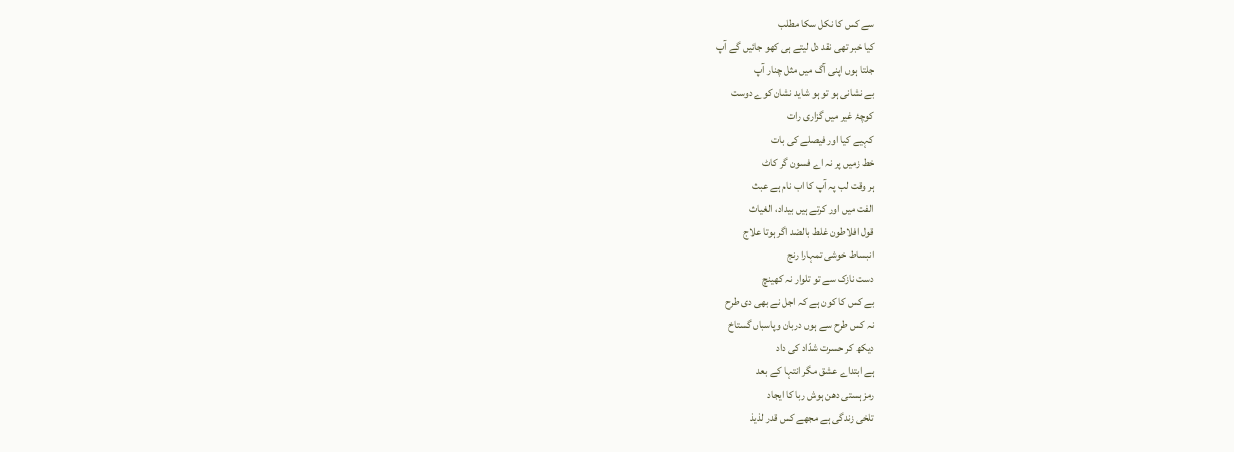سے کس کا نکل سکا مطلب
کیا خبر تھی نقد دل لیتے ہی کھو جائیں گے آپ
جلتا ہوں اپنی آگ میں مثل چنار آپ
بے نشانی ہو تو ہو شاید نشان کوے دوست
کوچۂ غیر میں گزاری رات
کہیے کیا اور فیصلے کی بات
خط زمیں پر نہ اے فسون گر کاٹ
ہر وقت لب پہ آپ کا اب نام ہے عبث
الفت میں اور کرتے ہیں بیداد، الغیاث
قول افلاطون غلط بالضد اگر ہوتا علاج
انبساط خوشی تمہارا رنج
دست نازک سے تو تلوار نہ کھینچ
بے کس کا کون ہے کہ اجل نے بھی دی طرح
نہ کس طرح سے ہوں دربان وپاسباں گستاخ
دیکھ کر حسرت شدّاد کی داد
ہے ابتداے عشق مگر انتہا کے بعد
رمز ہستی دھن ہوش ربا کا ایجاد
تلخی زندگی ہے مجھے کس قدر لذیذ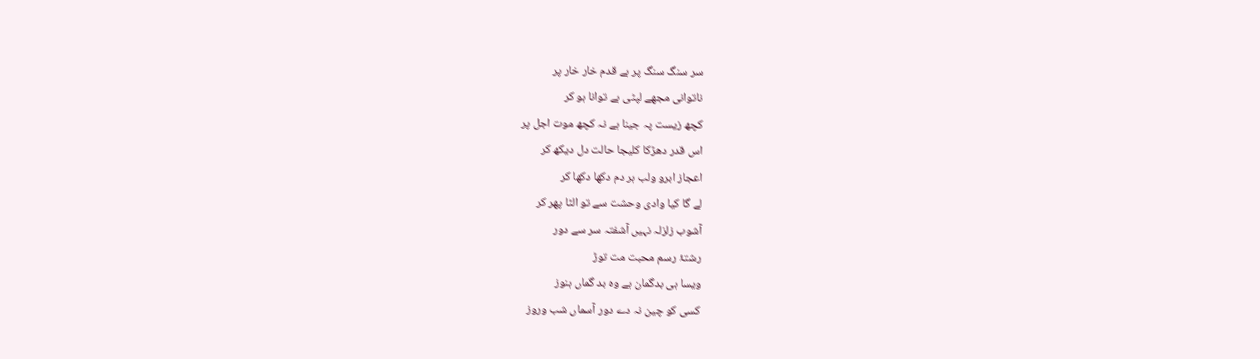سر سنگ سنگ پر ہے قدم خار خار پر
ناتوانی مجھے لپٹی ہے توانا ہو کر
کچھ زیست پہ جینا ہے نہ کچھ موت اجل پر
اس قدر دھڑکا کلیجا حالت دل دیکھ کر
اعجاز ابرو ولب ہر دم دکھا دکھا کر
لے گا کیا وادی وحشت سے تو الٹا پھر کر
آشوب زلزلہ نہیں آشفتہ سر سے دور
رشتۂ رسم محبت مت توڑ
ویسا ہی بدگمان ہے وہ بد گماں ہنوز
کسی کو چین نہ دے دور آسماں شب وروز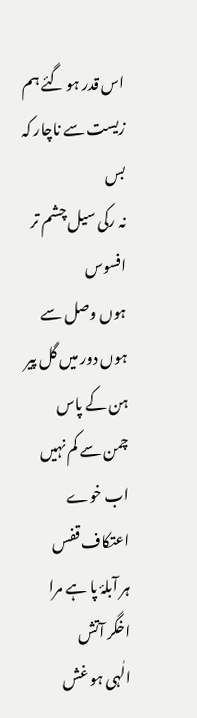اس قدر ہو گئے ہم زیست سے ناچار کہ بس
نہ رکی سیل چشم تر افسوس
ہوں وصل سے ہوں دور میں گل پیر ہن کے پاس
چمن سے کم نہیں اب خوے اعتکاف قفس
ہر آبلۂ پا ہے مرا اخگر آتش
الٰہی ہو غش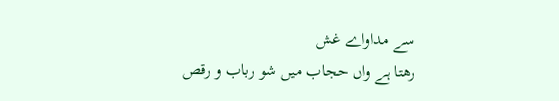سے مداواے غش
رھتا ہے واں حجاب میں شو رباب و رقص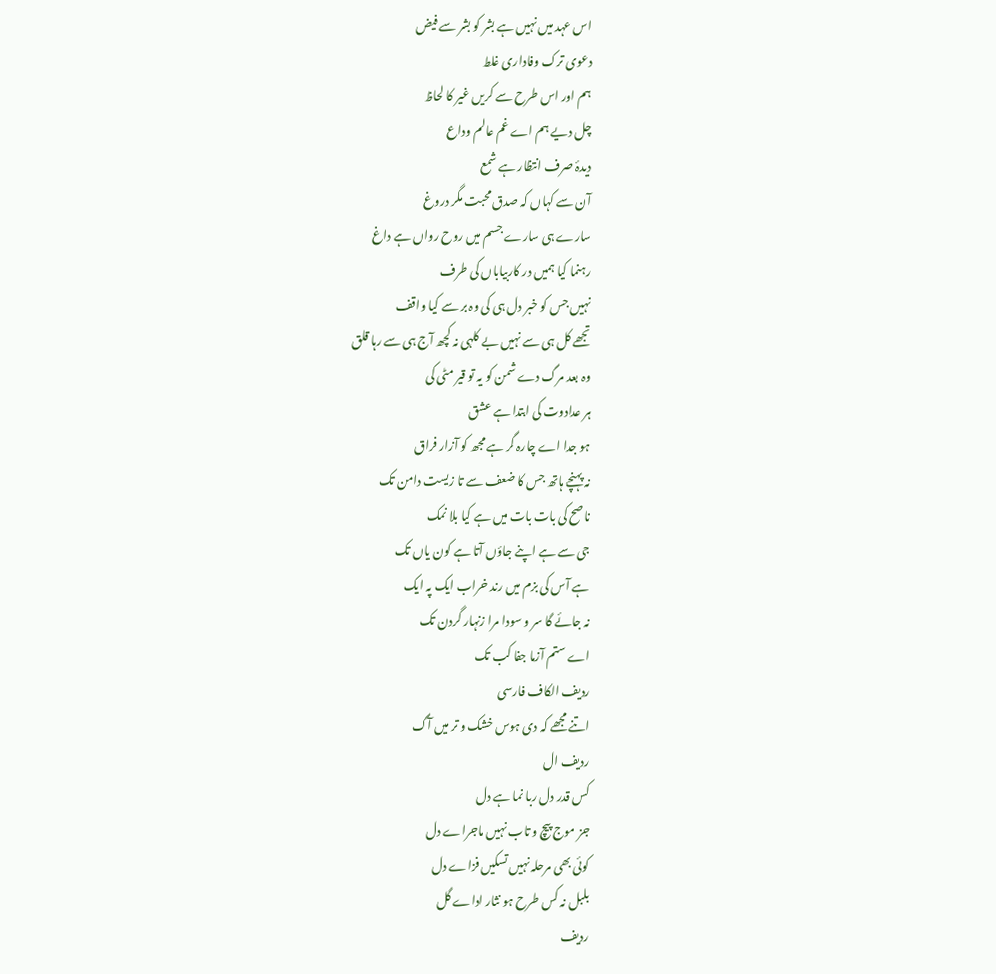اس عہد میں نہیں ہے بشر کو بشر سے فیض
دعوی ترک وفاداری غلط
ہم اور اس طرح سے کریں غیر کا لحاظ
چل دیے ہم اے غم عالم وداع
دیدۂ صرف انتظار ہے شمع
آن سے کہاں کہ صدق محبت مگر دروغ
سارے ہی سارے جسم میں روح رواں ہے داغ
رہنما کیا ہمیں در کاربیاباں کی طرف
نہیں جس کو خبر دل ہی کی وہ بر سے کیا واقف
تجھے کل ہی سے نہیں بے کلہی نہ کچھ آج ہی سے رہا قلق
وہ بعد مرگ دے شمن کو یہ تو قیر مٹی کی
ہر عدادوت کی ابتدا ہے عشق
ہو جدا اے چارہ گر ہے مجھ کو آزار فراق
نہ پہنچے ہاتھ جس کا ضعف سے تا زیست دامن تک
ناصح کی بات بات میں ہے کیا بلا نمک
جی سے ہے اپنے جاؤں آتا ہے کون یاں تک
ہے آس کی بزم میں رند خراب ایک پہ ایک
نہ جائے گا سر و سودا مرا زنہار گردن تک
اے ستم آزما جفا کب تک
ردیف الکاف فارسی
اتنے مجھے کہ دی ہوس خشک و تر میں آگ
ردیف ال
کس قدر دل ربا نما ہے دل
جز موج پیچ و تاب نہیں ماجراے دل
کوئی بھی مرحلہ نہیں تسکیں فزاے دل
بلبل نہ کس طرح ہو نثار اداے گل
ردیف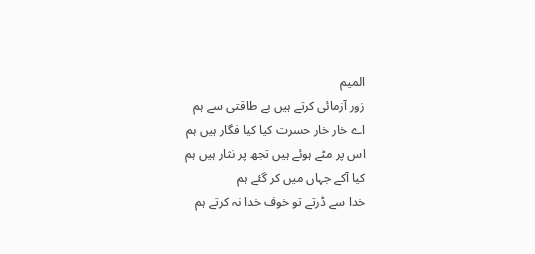المیم
زور آزمائی کرتے ہیں بے طاقتی سے ہم
اے خار خار حسرت کیا کیا فگار ہیں ہم
اس پر مٹے ہوئے ہیں تجھ پر نثار ہیں ہم
کیا آکے جہاں میں کر گئے ہم
خدا سے ڈرتے تو خوف خدا نہ کرتے ہم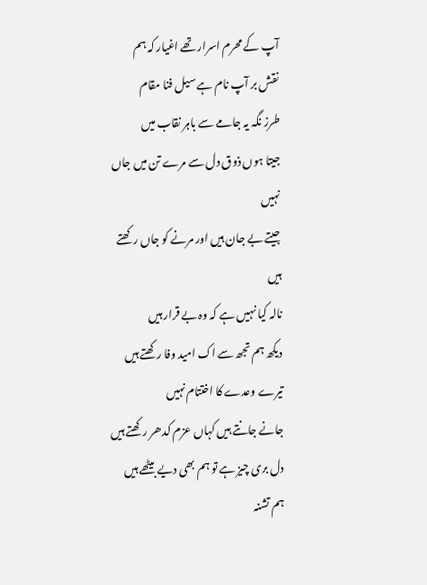آپ کے محرم اسرار تھے اغیار کہ ہم
نقش بر آپ نام ہے سیل فنا مقام
طرز نگہ یہ جامے سے باہر نقاب میں
جیتا ہوں ذوق دل سے مرے تن میں جاں نہیں
جیتے بے جان ہیں اور مرنے کو جاں رکھتے ہیں
نالہ کیا نہیں ہے کہ وہ بے قرار ہیں
دیکھ ہم تجھ سے اک امید وفا رکھتے ہیں
تیرے وعدے کا اختتام نہیں
جانے جانتے ہیں کہاں عزم کدھر رکھتے ہیں
دل بری چیز ہے تو ہم بھی دیے بیٹھے ہیں
ہم تشنہ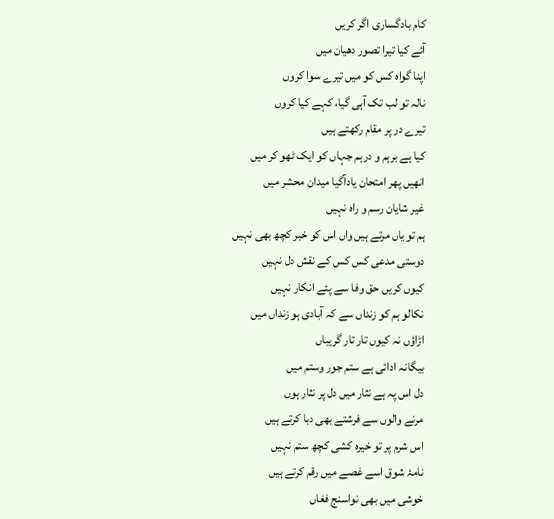کام بادگساری اگر کریں
آئے کیا تیرا تصور دھیان میں
اپنا گواہ کس کو میں تیرے سوا کروں
نالہ تو لب تک آہی گیا، کہے کیا کروں
تیرے در پر مقام رکھتے ہیں
کیا ہے برہم و درہم جہاں کو ایک ٹھو کر میں
انھیں پھر امتحان یادآگیا میدان محشر میں
غیر شایان رسم و راہ نہیں
ہم تو یاں مرتے ہیں واں اس کو خبر کچھ بھی نہیں
دوستی مدعی کس کس کے نقش دل نہیں
کیوں کریں حق وفا سے پئے انکار نہیں
نکالو ہم کو زنداں سے کہ آبادی ہو زنداں میں
اڑاؤں نہ کیوں تار تار گریباں
بیگانہ ادائی ہے ستم جور وستم میں
دل اس پہ ہے نثار میں دل پر نثار ہوں
مرنے والوں سے فرشتے بھی دبا کرتے ہیں
اس شرم پر تو خیرہ کشی کچھ ستم نہیں
نامۂ شوق اسے غصے میں رقم کرتے ہیں
خوشی میں بھی نواسنج فغاں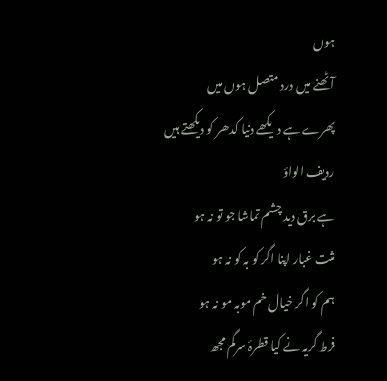ہوں
آٹھنے میں درد متصل ہوں میں
پھرے ہے دیکھے دنیا کدھر کو دیکھتے ہیں
ردیف الواؤ
ہے برق دید چشم تماشا جو تو نہ ہو
مثت غبار اپنا اگر کو بہ کو نہ ہو
ہم کو اگر خیال خم موبہ مو نہ ہو
فرط گریہ نے کیا قطرۂ سرگم مجھ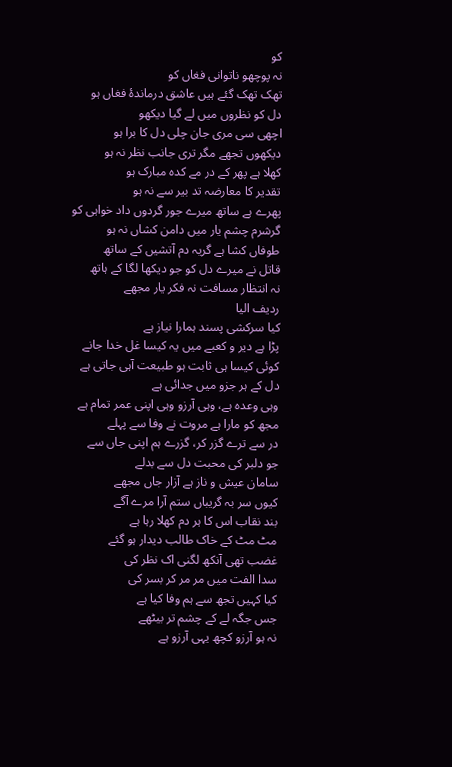کو
نہ پوچھو ناتوانی فغاں کو
تھک تھک گئے ہیں عاشق درماندۂ فغاں ہو
دل کو نظروں میں لے گیا دیکھو
اچھی سی مری جان چلی دل کا برا ہو
دیکھوں تجھے مگر تری جانب نظر نہ ہو
کھلا ہے پھر کے در مے کدہ مبارک ہو
تقدیر کا معارضہ تد بیر سے نہ ہو
پھرے ہے ساتھ میرے جور گردوں داد خواہی کو
گرشرم چشم یار میں دامن کشاں نہ ہو
طوفاں کشا ہے گریہ دم آتشیں کے ساتھ
قاتل نے میرے دل کو جو دیکھا لگا کے ہاتھ
نہ انتظار مسافت نہ فکر یار مجھے
ردیف الیا
کیا سرکشی پسند ہمارا نیاز ہے
پڑا ہے دیر و کعبے میں یہ کیسا غل خدا جانے
کوئی کیسا ہی ثابت ہو طبیعت آہی جاتی ہے
دل کے ہر جزو میں جدائی ہے
وہی وعدہ ہے، وہی آرزو وہی اپنی عمر تمام ہے
مجھ کو مارا ہے مروت نے وفا سے پہلے
در سے ترے گزر کر، گزرے ہم اپنی جاں سے
جو دلبر کی محبت دل سے بدلے
سامان عیش و ناز ہے آزار جاں مجھے
کیوں سر بہ گریباں ستم آرا مرے آگے
بند نقاب اس کا ہر دم کھلا رہا ہے
مٹ مٹ کے خاک طالب دیدار ہو گئے
غضب تھی آنکھ لگنی اک نظر کی
سدا الفت میں مر مر کر بسر کی
کیا کہیں تجھ سے ہم وفا کیا ہے
جس جگہ لے کے چشم تر بیٹھے
نہ ہو آرزو کچھ یہی آرزو ہے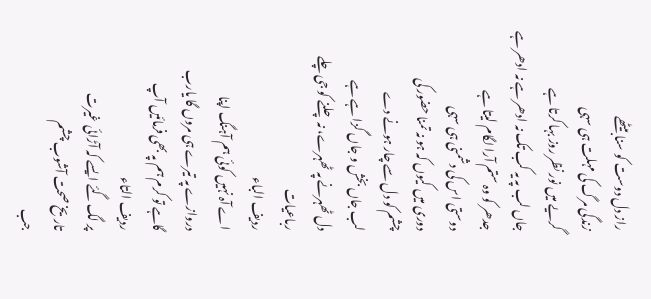راز دل دوست کو سنا بیٹھے
زندگی مرگ کی مہلت ہی سہی
گریے میں نور نظر روز بہا کرتا ہے
جاں لب پہ یہ کب تک نہ ادھر ہے نہ ادھر ہے
جدھر کو وہ ستم آرا لگام لیتا ہے
دوستی اس کی دشمنی ہی سہی
دوری میں کیوں کہ ہو نہ تمنا حضور کی
چشم کو دل سے چار ہونے دے
لب جاں بخش و جاں گزا ہے ہے
دل ٹھہرنے پہ ٹھہرے، نہ چلنے کو جی چلے
رباعیات
ردیف الباء
اے آہ نہیں کوئی ہم آہنگ اپنا
دروازے پہ تیرے ہی مروں گا یارب
گاہے تو کرم ہم پہ بھی فرمائیں آپ
ردیف التاء
پر لگ گئے ایسے کہ آڑائی غیرت
تاریخ صحت آشوب چشم
جب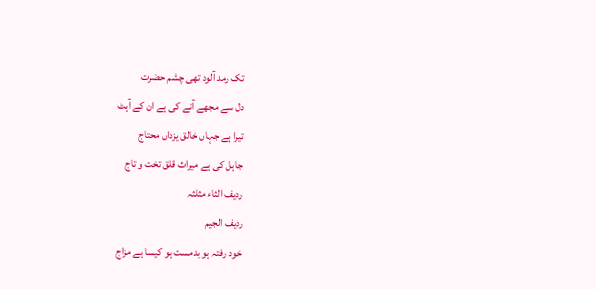تک رمد آلود تھی چشم حضرت
دل سے مجھے آنے کی ہے ان کے آہٹ
تیرا ہے جہاں خالق یزداں محتاج
جاہل کی ہے میراث قلق تخت و تاج
ردیف الثاء مثلثہ
ردیف الجیم
خود رفتہ ہو بدمست ہو کیسا ہے مزاج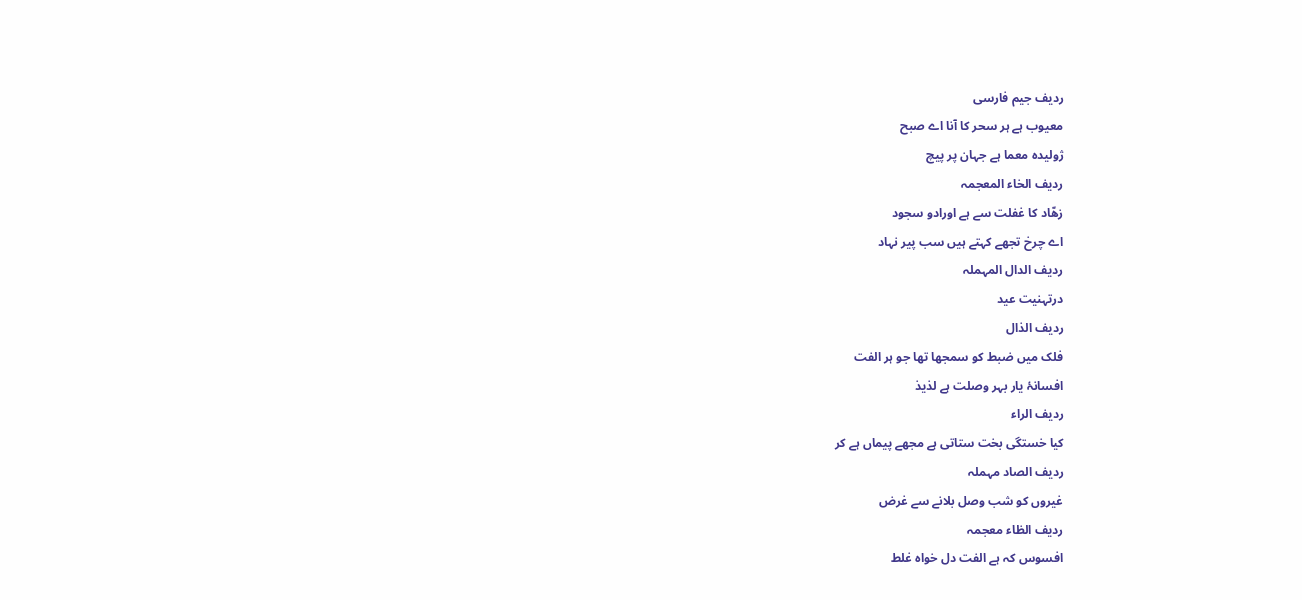ردیف جیم فارسی
معیوب ہے ہر سحر کا آنا اے صبح
ژولیدہ معما ہے جہان پر پیچ
ردیف الخاء المعجمہ
زھّاد کا غفلت سے ہے اورادو سجود
اے چرخ تجھے کہتے ہیں سب پیر نہاد
ردیف الدال المہملہ
درتہنیت عید
ردیف الذال
فلک میں ضبط کو سمجھا تھا جو ہر الفت
افسانۂ یار بہر وصلت ہے لذیذ
ردیف الراء
کیا خستگی بخت ستاتی ہے مجھے پیماں ہے کر
ردیف الصاد مہملہ
غیروں کو شب وصل بلانے سے غرض
ردیف الظاء معجمہ
افسوس کہ ہے الفت دل خواہ غلط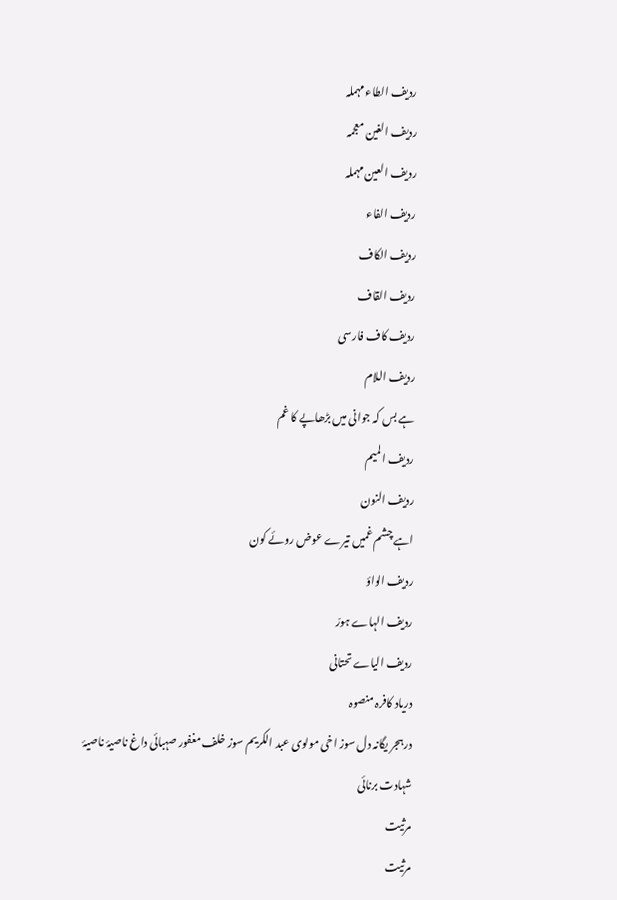ردیف الطاء مہملہ
ردیف الغین معجمہ
ردیف العین مہملہ
ردیف الفاء
ردیف الکاف
ردیف القاف
ردیف کاف فارسی
ردیف اللام
ہے بس کہ جوانی میں بڑھاپے کا غم
ردیف المیم
ردیف النون
اہے چشم غمیں تیرے عوض روئے کون
ردیف الواؤ
ردیف الہاے ہورّ
ردیف الیاے تحتانی
دریاد کافرہ منصوہ
درہجر یگانہ دل سوز اخی مولوی عبد الکریم سوز خلف مغفور صہبائی داغ ناصیۂ ناصیۂ شہادت برنائی
مرثیت
مرثیت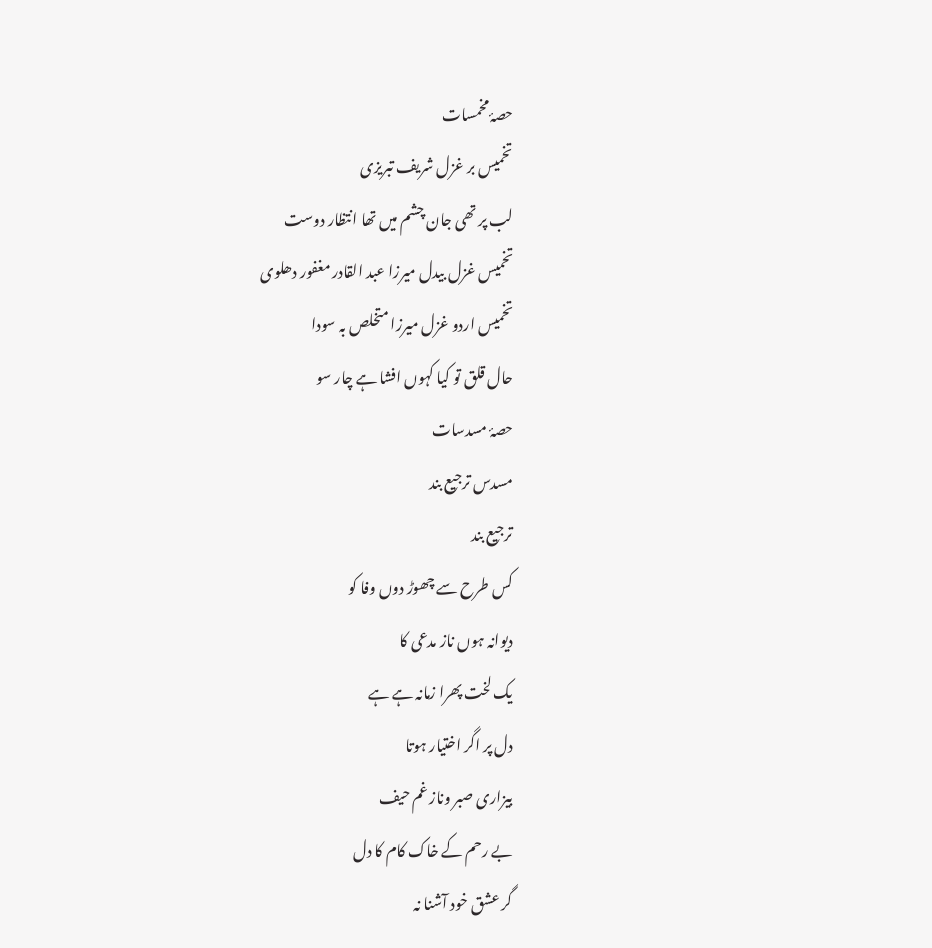حصۂ مخمسات
تخمیس بر غزل شریف تبریزی
لب پر تھی جان چشم میں تھا انتظار دوست
تخمیس غزل بیدل میرزا عبد القادر مغفور دھلوی
تخمیس اردو غزل میرزا متخلص بہ سودا
حال قلق تو کیا کہوں افشا ہے چار سو
حصۂ مسدسات
مسدس ترجیع بند
ترجیع بند
کس طرح سے چھوڑ دوں وفا کو
دیوانہ ہوں ناز مدعی کا
یک لخت پھرا زمانہ ہے ہے
دل پر اگر اختیار ہوتا
بیزاری صبر وناز غم حیف
بے رحم کے خاک کام کا دل
گر عشق خود آشنا نہ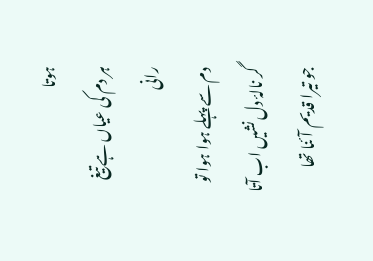ہوتا
ہر دم کی عیاں ہے تیغ رانی
دم سے پہلے ہوا ہوا تو
گر نالۂ دل نشیں اب آتا
جو تیرا قدیم آئنا تھا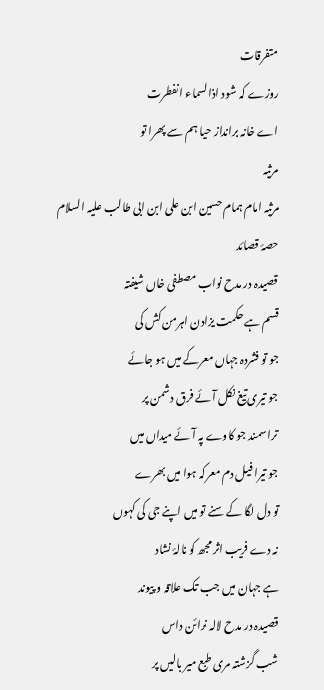متفرقات
روزے کہ شود اذالسماء انفطرت
اے خانہ برانداز حیا ہم سے پھرا تو
مرثیہ
مرثیہ امام ہمام حسین ابن علی ابن ابی طالب علیہ السلام
حصۂ قصائد
قصیدہ در مدح نواب مصطفی خاں شیفتہ
قسم ہے حکمت یزادن اہرمن کش کی
جو تو فشردہ جہاں معرکے میں ہو جائے
جو تیری تیغ نکل آئے فرق دشمن پر
ترا سمند جو کاوے پہ آئے میداں میں
جو تیرا فیل دم معرکہ ہوا میں بھرے
تو دل لگا کے سنے تو میں اپنے جی کی کہوں
نہ دے فریب اثر مجھ کو نالۂ نشاد
ہے جہان میں جب تک علاقہ و پیوند
قصیدہ در مدح لالہ نرائن داس
شب گزشتہ مری طبع میر بالیں پر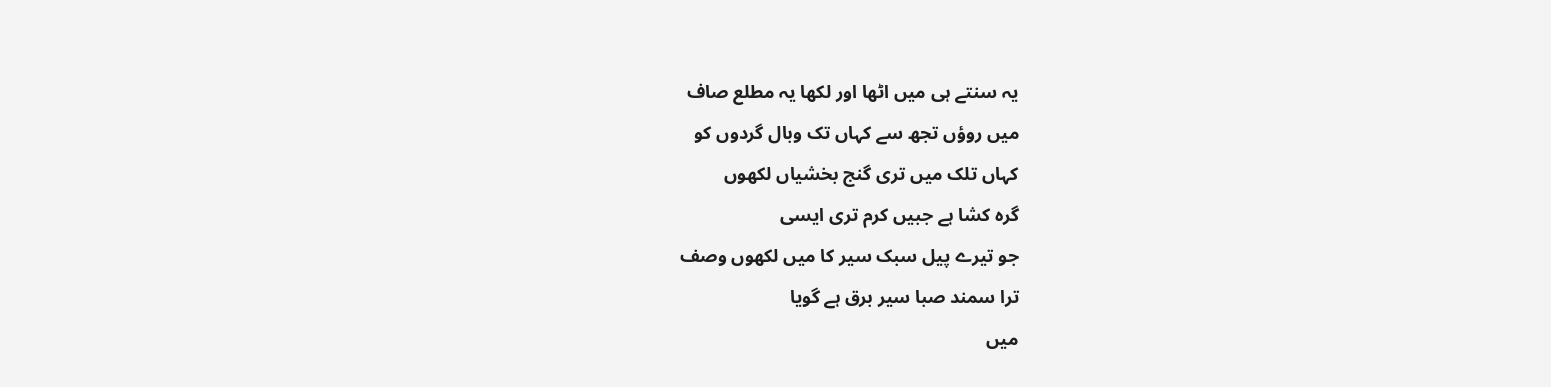یہ سنتے ہی میں اٹھا اور لکھا یہ مطلع صاف
میں روؤں تجھ سے کہاں تک وبال گردوں کو
کہاں تلک میں تری گنج بخشیاں لکھوں
گرہ کشا ہے جبیں کرم تری ایسی
جو تیرے پیل سبک سیر کا میں لکھوں وصف
ترا سمند صبا سیر برق ہے گویا
میں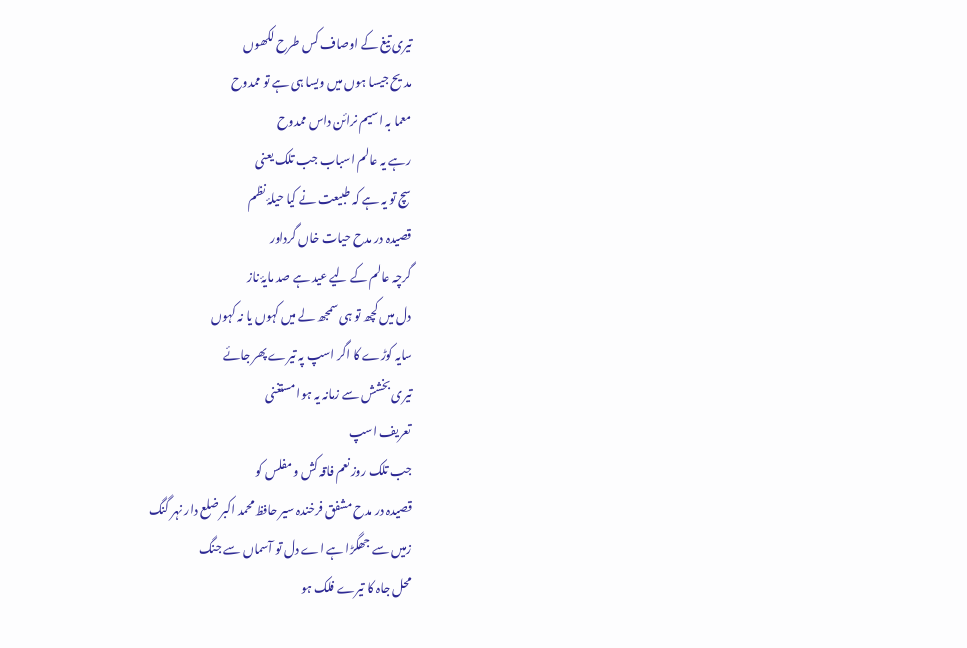تیری تیغ کے اوصاف کس طرح لکھوں
مدیح جیسا ہوں میں ویسا ہی ہے تو ممدوح
معما بہ اسیم نرائن داس ممدوح
رہے یہ عالم اسباب جب تلک یعنی
سچ تو یہ ہے کہ طبیعت نے کیا حیلۂ نظم
قصیدہ در مدح حیات خاں گرداور
گرچہ عالم کے لیے عید ہے صد مایۂ ناز
دل میں کچھ تو ہی سمجھ لے میں کہوں یا نہ کہوں
سایہ کوڑے کا اگر اسپ پہ تیرے پھر جائے
تیری بخشش سے زمانہ یہ ہوا مستغنی
تعریف اسپ
جب تلک روز نعم فاقہ کش و مفلس کو
قصیدہ در مدح مشفق فرخندہ سیر حافظ محمد اکبر ضلع دار نہر گنگ
زمیں سے جھگڑا ہے اے دل تو آسماں سے جنگ
محل جاہ کا تیرے فلک ہو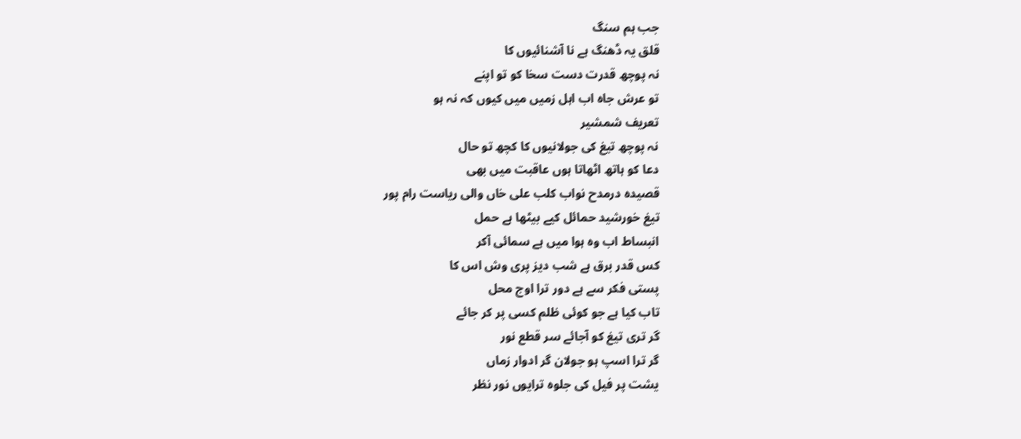جب ہم سنگ
قلق یہ ڈھنگ ہے نا آشنائیوں کا
نہ پوچھ قدرت دست سخا کو تو اپنے
تو عرش جاہ اب اہل زمیں میں کیوں کہ نہ ہو
تعریف شمشیر
نہ پوچھ تیغ کی جولانیوں کا کچھ تو حال
دعا کو ہاتھ اٹھاتا ہوں عاقبت میں بھی
قصیدہ درمدح نواب کلب علی خاں والی ریاست رام پور
تیغ خورشید حمائل کیے بیٹھا ہے حمل
انبساط اب وہ ہوا میں ہے سمائی آکر
کس قدر برق ہے شب دیز پری وش اس کا
پستی فکر سے ہے دور ترا اوج محل
تاب کیا ہے جو کوئی ظلم کسی پر کر جائے
گر تری تیغ کو آجائے سر قطع نور
گر ترا اسپ ہو جولان گر ادوار زماں
یشت پر فیل کی جلوہ ترایوں نور نظر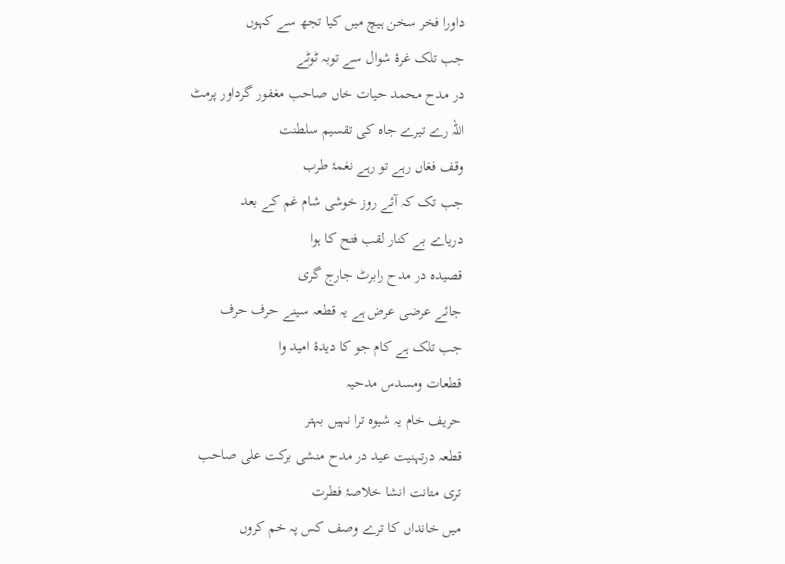داورا فخر سخن ہیچ میں کیا تجھ سے کہوں
جب تلک غرۂ شوال سے توبہ ٹوٹے
در مدح محمد حیات خاں صاحب مغفور گرداور پرمٹ
اللہ رے تیرے جاہ کی تقسیم سلطنت
وقف فغاں رہے تو رہے نغمۂ طرب
جب تک کہ آئے روز خوشی شام غم کے بعد
دریاے بے کنار لقب فتح کا ہوا
قصیدہ در مدح رابرٹ جارج گری
جائے عرضی عرض ہے یہ قطعہ سینے حرف حرف
جب تلک ہے کام جو کا دیدۂ امید وا
قطعات ومسدس مدحیہ
حریف خام یہ شیوہ ترا نہیں بہتر
قطعہ درتہنیت عید در مدح منشی برکت علی صاحب
تری متانت انشا خلاصۂ فطرت
میں خانداں کا ترے وصف کس پہ خم کروں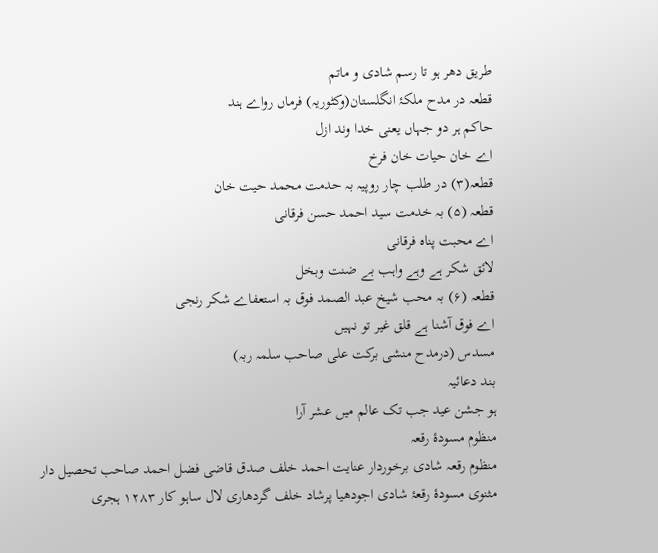طریق دھر ہو تا رسم شادی و ماتم
قطعہ در مدح ملکۂ انگلستان(وکٹوریہ) فرماں رواے ہند
حاکم ہر دو جہاں یعنی خدا وند ازل
اے خان حیات خان فرخ
قطعہ(۳) در طلب چار روپیہ بہ حدمت محمد حیت خان
قطعہ (۵) بہ خدمت سید احمد حسن فرقانی
اے محبت پناہ فرقانی
لائق شکر ہے وہے واہب بے ضنت وبخل
قطعہ (۶) بہ محب شیخ عبد الصمد فوق بہ استعفاے شکر رنجی
اے فوق آشنا ہے قلق غیر تو نہیں
مسدس (درمدح منشی برکت علی صاحب سلمہ ربہ)
بند دعائیہ
ہو جشن عید جب تک عالم میں عشر آرا
منظوم مسودۂ رقعہ
منظوم رقعہ شادی برخوردار عنایت احمد خلف صدق قاضی فضل احمد صاحب تحصیل دار
مثنوی مسودۂ رقعۂ شادی اجودھیا پرشاد خلف گردھاری لال ساہو کار ۱۲۸۳ ہجری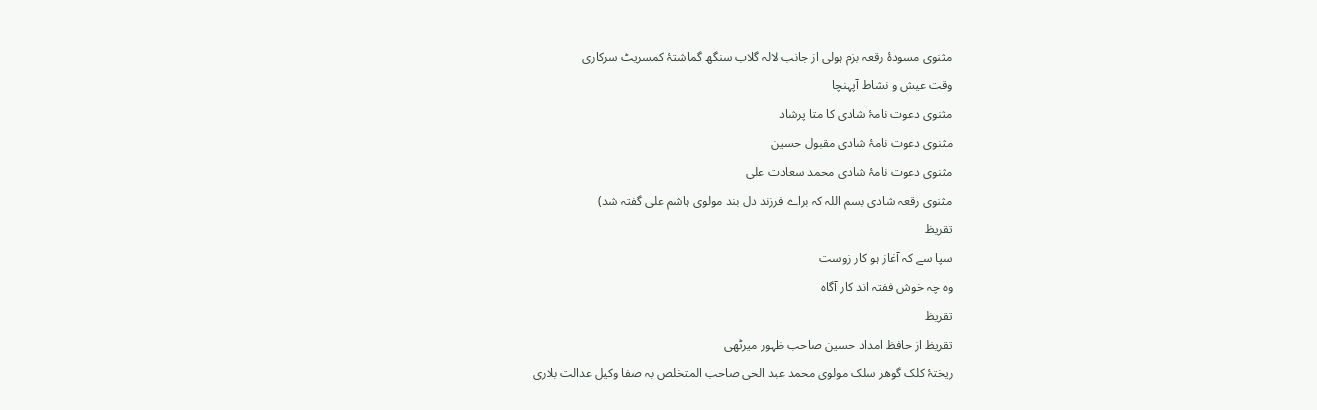مثنوی مسودۂ رقعہ بزم ہولی از جانب لالہ گلاب سنگھ گماشتۂ کمسریٹ سرکاری
وقت عیش و نشاط آپہنچا
مثنوی دعوت نامۂ شادی کا متا پرشاد
مثنوی دعوت نامۂ شادی مقبول حسین
مثنوی دعوت نامۂ شادی محمد سعادت علی
مثنوی رقعہ شادی بسم اللہ کہ براے فرزند دل بند مولوی ہاشم علی گفتہ شد)
تقریظ
سپا سے کہ آغاز ہو کار زوست
وہ چہ خوش ففتہ اند کار آگاہ
تقریظ
تقریظ از حافظ امداد حسین صاحب ظہور میرٹھی
ریختۂ کلک گوھر سلک مولوی محمد عبد الحی صاحب المتخلص بہ صفا وکیل عدالت بلاری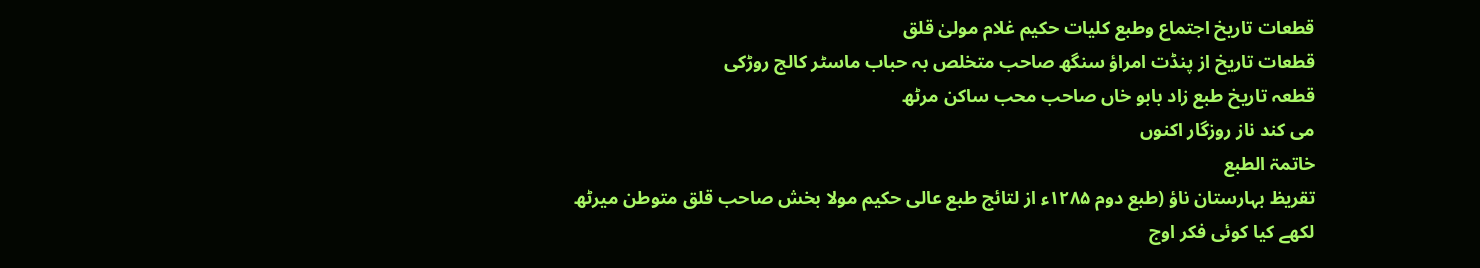قطعات تاریخ اجتماع وطبع کلیات حکیم غلام مولیٰ قلق
قطعات تاریخ از پنڈت امراؤ سنگھ صاحب متخلص بہ حباب ماسٹر کالج روڑکی
قطعہ تاریخ طبع زاد بابو خاں صاحب محب ساکن مرٹھ
می کند ناز روزگار اکنوں
خاتمۃ الطبع
تقریظ بہارستان ناؤ (طبع دوم ۱۲۸۵ء از لتائج طبع عالی حکیم مولا بخش صاحب قلق متوطن میرٹھ
لکھے کیا کوئی فکر اوج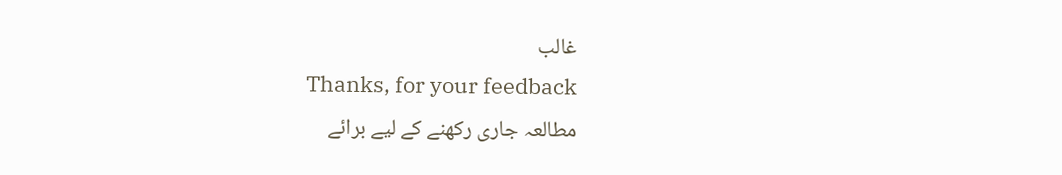غالب
Thanks, for your feedback
مطالعہ جاری رکھنے کے لیے برائے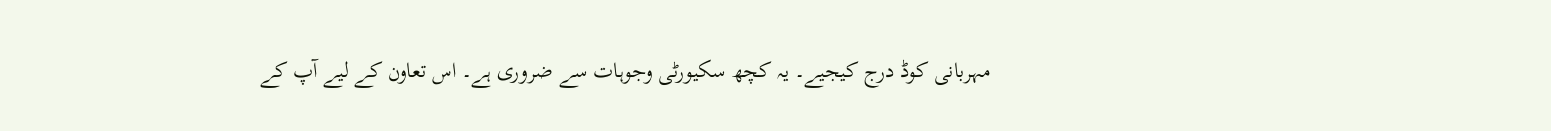مہربانی کوڈ درج کیجیے۔ یہ کچھ سکیورٹی وجوہات سے ضروری ہے۔ اس تعاون کے لیے آپ کے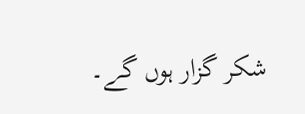شکر گزار ہوں گے۔